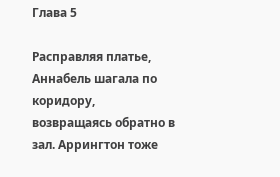Глава 5

Расправляя платье, Аннабель шагала по коридору, возвращаясь обратно в зал. Аррингтон тоже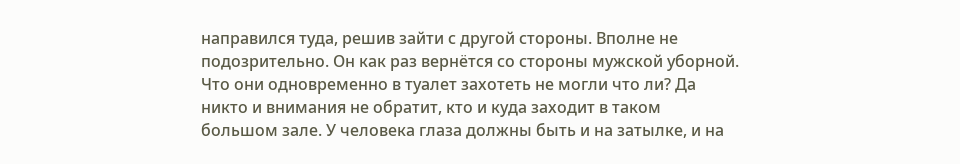направился туда, решив зайти с другой стороны. Вполне не подозрительно. Он как раз вернётся со стороны мужской уборной. Что они одновременно в туалет захотеть не могли что ли? Да никто и внимания не обратит, кто и куда заходит в таком большом зале. У человека глаза должны быть и на затылке, и на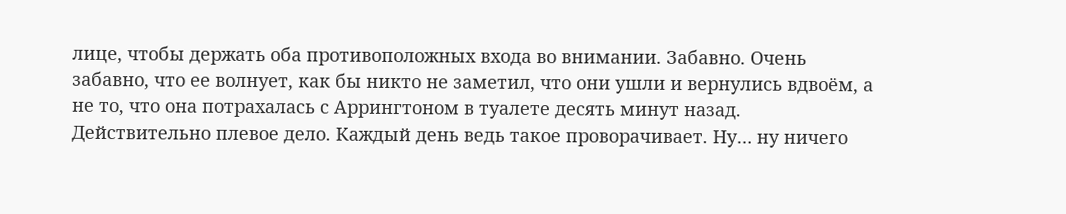лице, чтобы держать оба противоположных входа во внимании. Забавно. Очень забавно, что ее волнует, как бы никто не заметил, что они ушли и вернулись вдвоём, а не то, что она потрахалась с Аррингтоном в туалете десять минут назад. Действительно плевое дело. Каждый день ведь такое проворачивает. Ну… ну ничего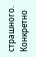страшного. Конкретно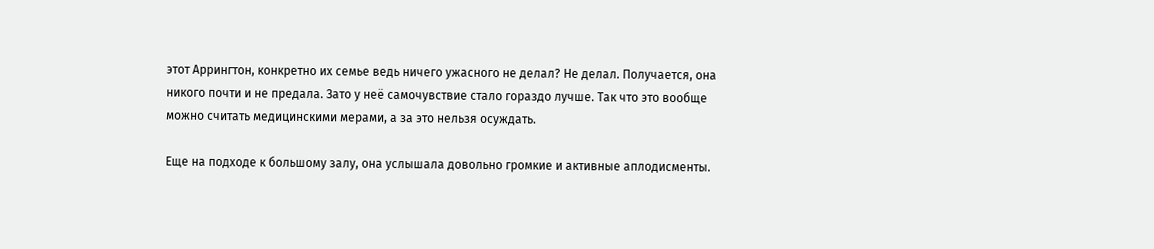этот Аррингтон, конкретно их семье ведь ничего ужасного не делал? Не делал. Получается, она никого почти и не предала. Зато у неё самочувствие стало гораздо лучше. Так что это вообще можно считать медицинскими мерами, а за это нельзя осуждать.

Еще на подходе к большому залу, она услышала довольно громкие и активные аплодисменты.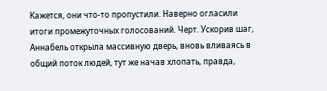Кажется, они что-то пропустили. Наверно огласили итоги промежуточных голосований. Черт. Ускорив шаг, Аннабель открыла массивную дверь, вновь вливаясь в общий поток людей, тут же начав хлопать, правда,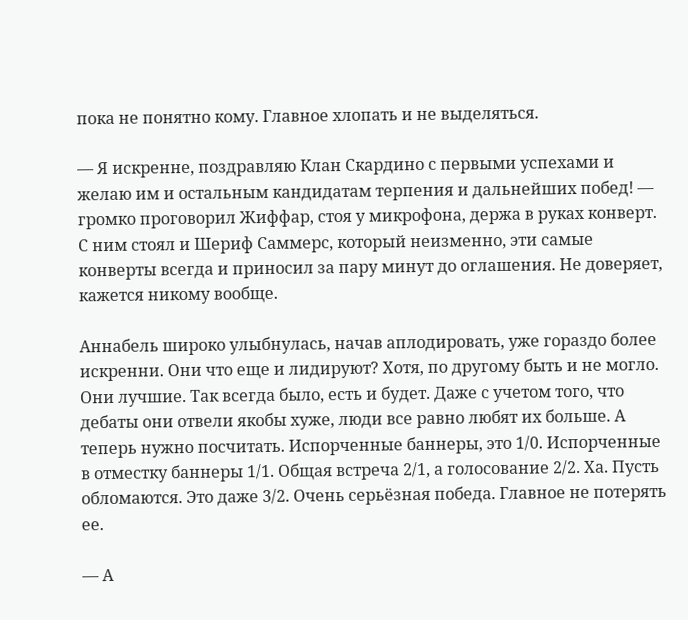пока не понятно кому. Главное хлопать и не выделяться.

— Я искренне, поздравляю Клан Скардино с первыми успехами и желаю им и остальным кандидатам терпения и дальнейших побед! — громко проговорил Жиффар, стоя у микрофона, держа в руках конверт. С ним стоял и Шериф Саммерс, который неизменно, эти самые конверты всегда и приносил за пару минут до оглашения. Не доверяет, кажется никому вообще.

Аннабель широко улыбнулась, начав аплодировать, уже гораздо более искренни. Они что еще и лидируют? Хотя, по другому быть и не могло. Они лучшие. Так всегда было, есть и будет. Даже с учетом того, что дебаты они отвели якобы хуже, люди все равно любят их больше. А теперь нужно посчитать. Испорченные баннеры, это 1/0. Испорченные в отместку баннеры 1/1. Общая встреча 2/1, а голосование 2/2. Ха. Пусть обломаются. Это даже 3/2. Очень серьёзная победа. Главное не потерять ее.

— А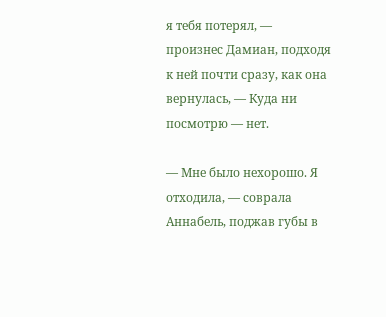я тебя потерял, — произнес Дамиан, подходя к ней почти сразу, как она вернулась, — Куда ни посмотрю — нет.

— Мне было нехорошо. Я отходила, — соврала Аннабель, поджав губы в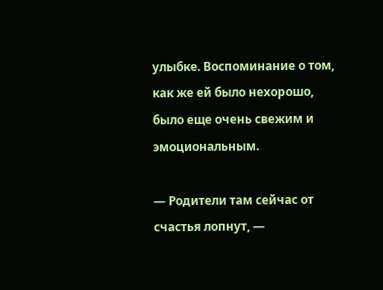улыбке. Воспоминание о том, как же ей было нехорошо, было еще очень свежим и эмоциональным.

— Родители там сейчас от счастья лопнут, —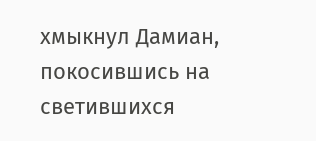хмыкнул Дамиан, покосившись на светившихся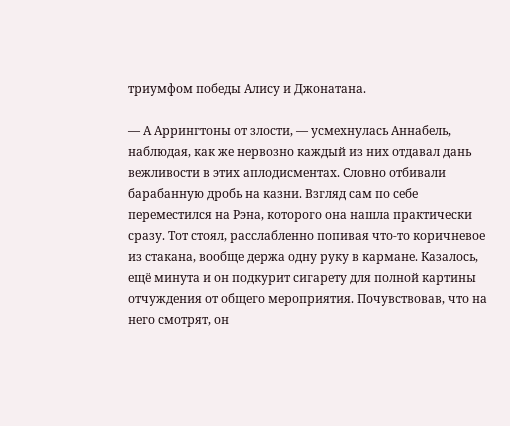триумфом победы Алису и Джонатана.

— А Аррингтоны от злости, — усмехнулась Аннабель, наблюдая, как же нервозно каждый из них отдавал дань вежливости в этих аплодисментах. Словно отбивали барабанную дробь на казни. Взгляд сам по себе переместился на Рэна, которого она нашла практически сразу. Тот стоял, расслабленно попивая что-то коричневое из стакана, вообще держа одну руку в кармане. Казалось, ещё минута и он подкурит сигарету для полной картины отчуждения от общего мероприятия. Почувствовав, что на него смотрят, он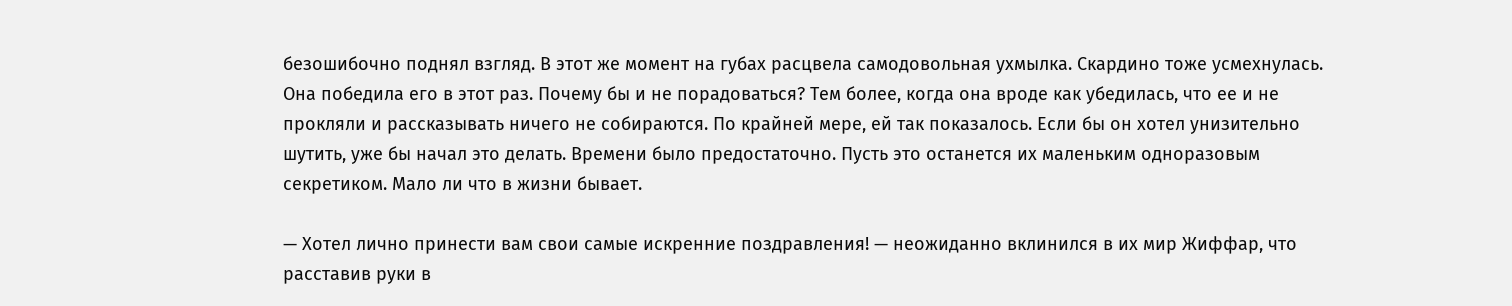безошибочно поднял взгляд. В этот же момент на губах расцвела самодовольная ухмылка. Скардино тоже усмехнулась. Она победила его в этот раз. Почему бы и не порадоваться? Тем более, когда она вроде как убедилась, что ее и не прокляли и рассказывать ничего не собираются. По крайней мере, ей так показалось. Если бы он хотел унизительно шутить, уже бы начал это делать. Времени было предостаточно. Пусть это останется их маленьким одноразовым секретиком. Мало ли что в жизни бывает.

— Хотел лично принести вам свои самые искренние поздравления! — неожиданно вклинился в их мир Жиффар, что расставив руки в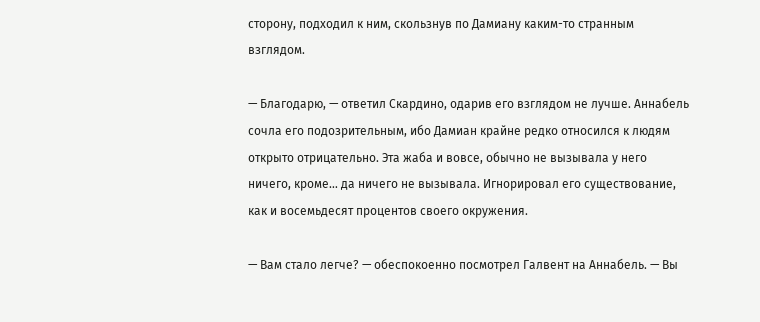сторону, подходил к ним, скользнув по Дамиану каким-то странным взглядом.

— Благодарю, — ответил Скардино, одарив его взглядом не лучше. Аннабель сочла его подозрительным, ибо Дамиан крайне редко относился к людям открыто отрицательно. Эта жаба и вовсе, обычно не вызывала у него ничего, кроме… да ничего не вызывала. Игнорировал его существование, как и восемьдесят процентов своего окружения.

— Вам стало легче? — обеспокоенно посмотрел Галвент на Аннабель. — Вы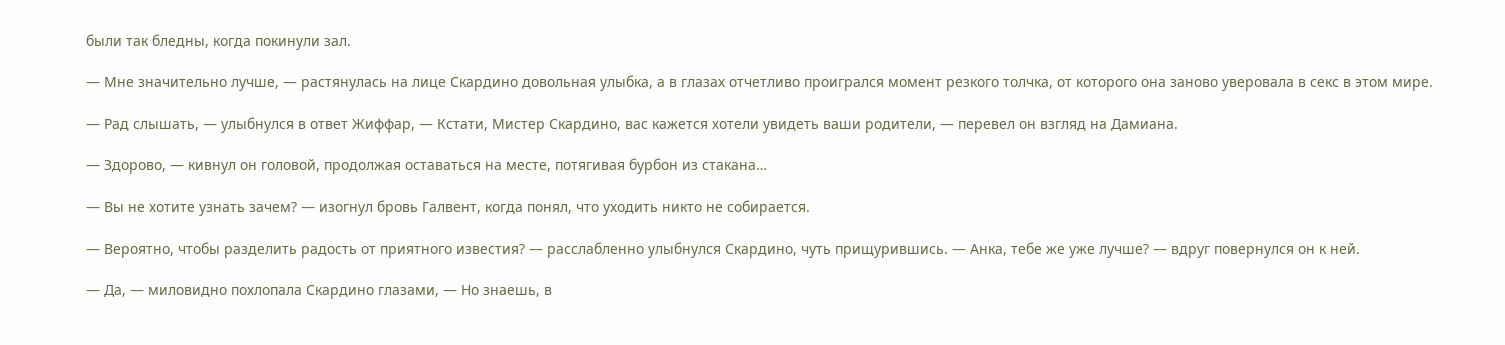были так бледны, когда покинули зал.

— Мне значительно лучше, — растянулась на лице Скардино довольная улыбка, а в глазах отчетливо проигрался момент резкого толчка, от которого она заново уверовала в секс в этом мире.

— Рад слышать, — улыбнулся в ответ Жиффар, — Кстати, Мистер Скардино, вас кажется хотели увидеть ваши родители, — перевел он взгляд на Дамиана.

— Здорово, — кивнул он головой, продолжая оставаться на месте, потягивая бурбон из стакана…

— Вы не хотите узнать зачем? — изогнул бровь Галвент, когда понял, что уходить никто не собирается.

— Вероятно, чтобы разделить радость от приятного известия? — расслабленно улыбнулся Скардино, чуть прищурившись. — Анка, тебе же уже лучше? — вдруг повернулся он к ней.

— Да, — миловидно похлопала Скардино глазами, — Но знаешь, в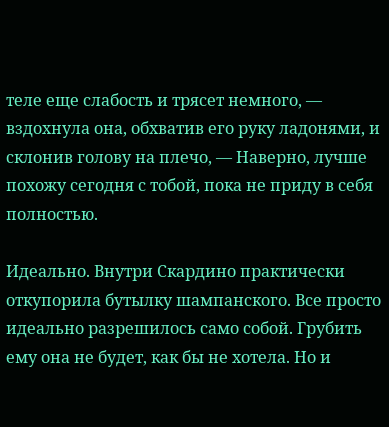теле еще слабость и трясет немного, — вздохнула она, обхватив его руку ладонями, и склонив голову на плечо, — Наверно, лучше похожу сегодня с тобой, пока не приду в себя полностью.

Идеально. Внутри Скардино практически откупорила бутылку шампанского. Все просто идеально разрешилось само собой. Грубить ему она не будет, как бы не хотела. Но и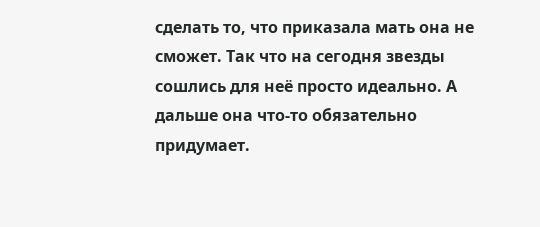сделать то, что приказала мать она не сможет. Так что на сегодня звезды сошлись для неё просто идеально. А дальше она что-то обязательно придумает.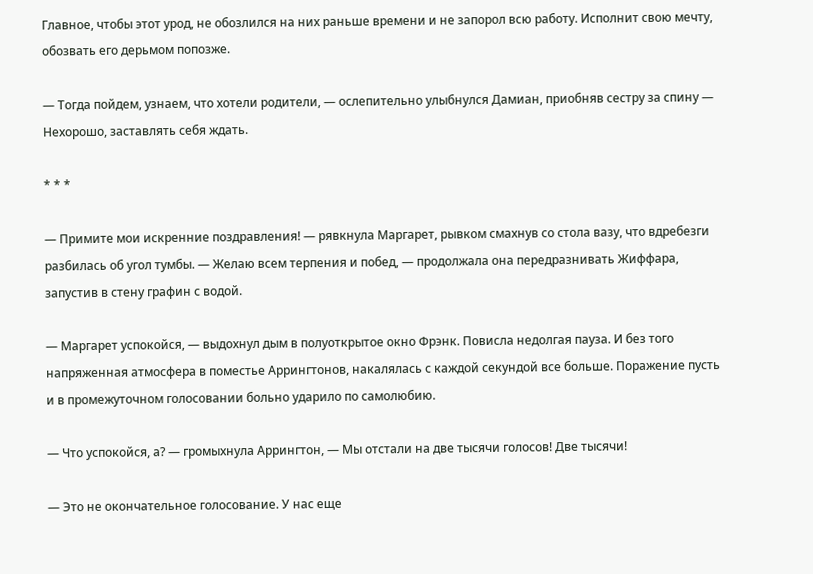Главное, чтобы этот урод, не обозлился на них раньше времени и не запорол всю работу. Исполнит свою мечту, обозвать его дерьмом попозже.

— Тогда пойдем, узнаем, что хотели родители, — ослепительно улыбнулся Дамиан, приобняв сестру за спину — Нехорошо, заставлять себя ждать.

* * *

— Примите мои искренние поздравления! — рявкнула Маргарет, рывком смахнув со стола вазу, что вдребезги разбилась об угол тумбы. — Желаю всем терпения и побед, — продолжала она передразнивать Жиффара, запустив в стену графин с водой.

— Маргарет успокойся, — выдохнул дым в полуоткрытое окно Фрэнк. Повисла недолгая пауза. И без того напряженная атмосфера в поместье Аррингтонов, накалялась с каждой секундой все больше. Поражение пусть и в промежуточном голосовании больно ударило по самолюбию.

— Что успокойся, а? — громыхнула Аррингтон, — Мы отстали на две тысячи голосов! Две тысячи!

— Это не окончательное голосование. У нас еще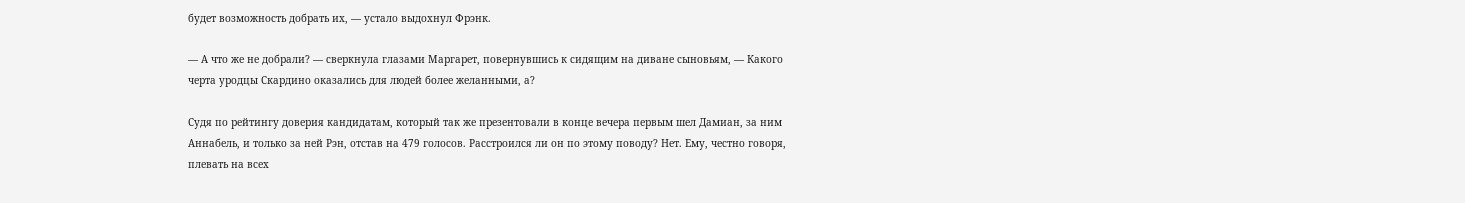будет возможность добрать их, — устало выдохнул Фрэнк.

— А что же не добрали? — сверкнула глазами Маргарет, повернувшись к сидящим на диване сыновьям, — Какого черта уродцы Скардино оказались для людей более желанными, а?

Судя по рейтингу доверия кандидатам, который так же презентовали в конце вечера первым шел Дамиан, за ним Аннабель, и только за ней Рэн, отстав на 479 голосов. Расстроился ли он по этому поводу? Нет. Ему, честно говоря, плевать на всех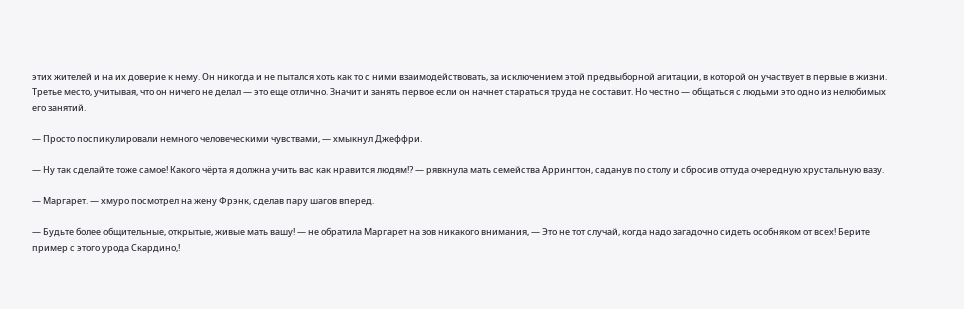этих жителей и на их доверие к нему. Он никогда и не пытался хоть как то с ними взаимодействовать, за исключением этой предвыборной агитации, в которой он участвует в первые в жизни. Третье место, учитывая, что он ничего не делал — это еще отлично. Значит и занять первое если он начнет стараться труда не составит. Но честно — общаться с людьми это одно из нелюбимых его занятий.

— Просто поспикулировали немного человеческими чувствами, — хмыкнул Джеффри.

— Ну так сделайте тоже самое! Какого чёрта я должна учить вас как нравится людям⁉ — рявкнула мать семейства Аррингтон, саданув по столу и сбросив оттуда очередную хрустальную вазу.

— Маргарет. — хмуро посмотрел на жену Фрэнк, сделав пару шагов вперед.

— Будьте более общительные, открытые, живые мать вашу! — не обратила Маргарет на зов никакого внимания, — Это не тот случай, когда надо загадочно сидеть особняком от всех! Берите пример с этого урода Скардино,!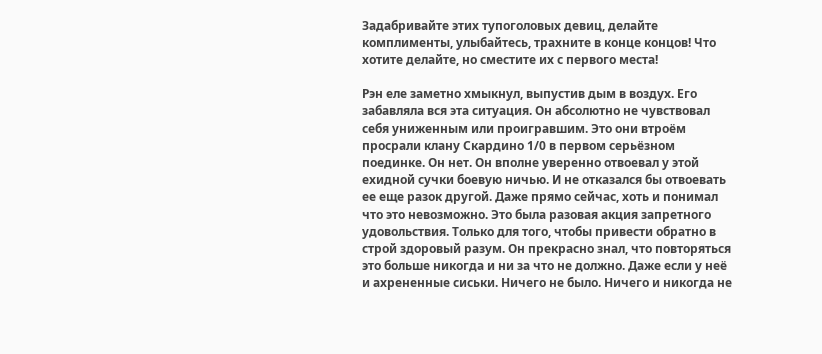Задабривайте этих тупоголовых девиц, делайте комплименты, улыбайтесь, трахните в конце концов! Что хотите делайте, но сместите их с первого места!

Рэн еле заметно хмыкнул, выпустив дым в воздух. Его забавляла вся эта ситуация. Он абсолютно не чувствовал себя униженным или проигравшим. Это они втроём просрали клану Скардино 1/0 в первом серьёзном поединке. Он нет. Он вполне уверенно отвоевал у этой ехидной сучки боевую ничью. И не отказался бы отвоевать ее еще разок другой. Даже прямо сейчас, хоть и понимал что это невозможно. Это была разовая акция запретного удовольствия. Только для того, чтобы привести обратно в строй здоровый разум. Он прекрасно знал, что повторяться это больше никогда и ни за что не должно. Даже если у неё и ахрененные сиськи. Ничего не было. Ничего и никогда не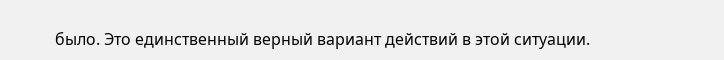было. Это единственный верный вариант действий в этой ситуации.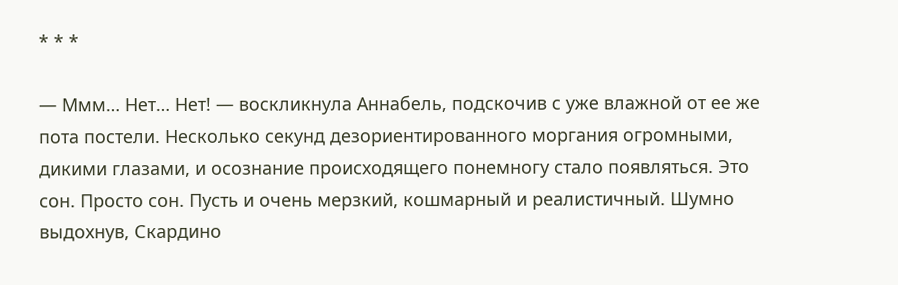* * *

— Ммм… Нет… Нет! — воскликнула Аннабель, подскочив с уже влажной от ее же пота постели. Несколько секунд дезориентированного моргания огромными, дикими глазами, и осознание происходящего понемногу стало появляться. Это сон. Просто сон. Пусть и очень мерзкий, кошмарный и реалистичный. Шумно выдохнув, Скардино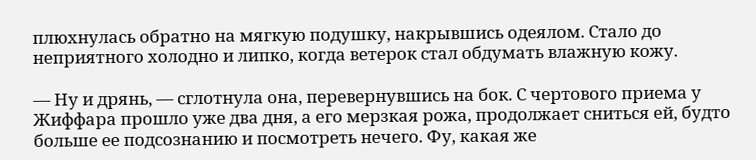плюхнулась обратно на мягкую подушку, накрывшись одеялом. Стало до неприятного холодно и липко, когда ветерок стал обдумать влажную кожу.

— Ну и дрянь, — сглотнула она, перевернувшись на бок. С чертового приема у Жиффара прошло уже два дня, а его мерзкая рожа, продолжает сниться ей, будто больше ее подсознанию и посмотреть нечего. Фу, какая же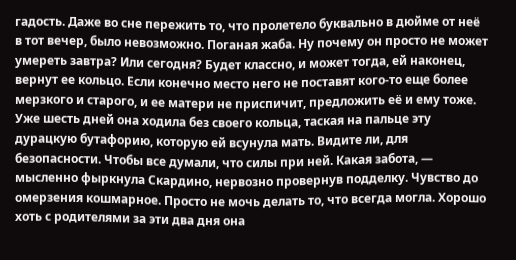гадость. Даже во сне пережить то, что пролетело буквально в дюйме от неё в тот вечер, было невозможно. Поганая жаба. Ну почему он просто не может умереть завтра? Или сегодня? Будет классно, и может тогда, ей наконец, вернут ее кольцо. Если конечно место него не поставят кого-то еще более мерзкого и старого, и ее матери не приспичит, предложить её и ему тоже. Уже шесть дней она ходила без своего кольца, таская на пальце эту дурацкую бутафорию, которую ей всунула мать. Видите ли, для безопасности. Чтобы все думали, что силы при ней. Какая забота, — мысленно фыркнула Скардино, нервозно провернув подделку. Чувство до омерзения кошмарное. Просто не мочь делать то, что всегда могла. Хорошо хоть с родителями за эти два дня она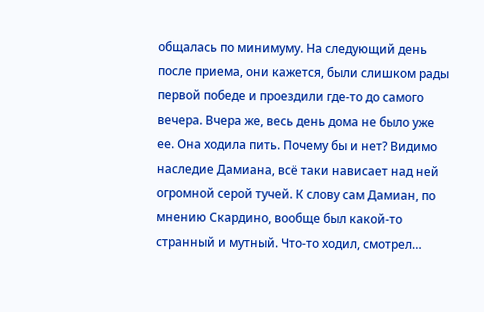общалась по минимуму. На следующий день после приема, они кажется, были слишком рады первой победе и проездили где-то до самого вечера. Вчера же, весь день дома не было уже ее. Она ходила пить. Почему бы и нет? Видимо наследие Дамиана, всё таки нависает над ней огромной серой тучей. К слову сам Дамиан, по мнению Скардино, вообще был какой-то странный и мутный. Что-то ходил, смотрел…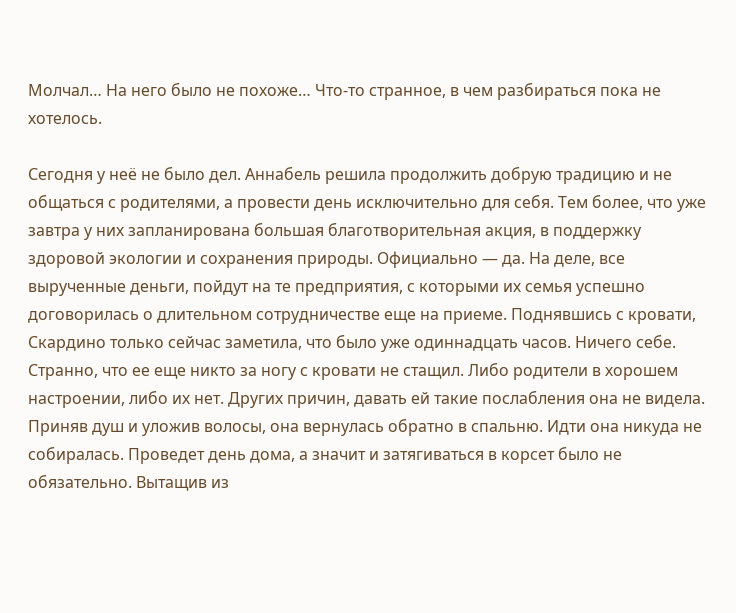Молчал… На него было не похоже… Что-то странное, в чем разбираться пока не хотелось.

Сегодня у неё не было дел. Аннабель решила продолжить добрую традицию и не общаться с родителями, а провести день исключительно для себя. Тем более, что уже завтра у них запланирована большая благотворительная акция, в поддержку здоровой экологии и сохранения природы. Официально — да. На деле, все вырученные деньги, пойдут на те предприятия, с которыми их семья успешно договорилась о длительном сотрудничестве еще на приеме. Поднявшись с кровати, Скардино только сейчас заметила, что было уже одиннадцать часов. Ничего себе. Странно, что ее еще никто за ногу с кровати не стащил. Либо родители в хорошем настроении, либо их нет. Других причин, давать ей такие послабления она не видела. Приняв душ и уложив волосы, она вернулась обратно в спальню. Идти она никуда не собиралась. Проведет день дома, а значит и затягиваться в корсет было не обязательно. Вытащив из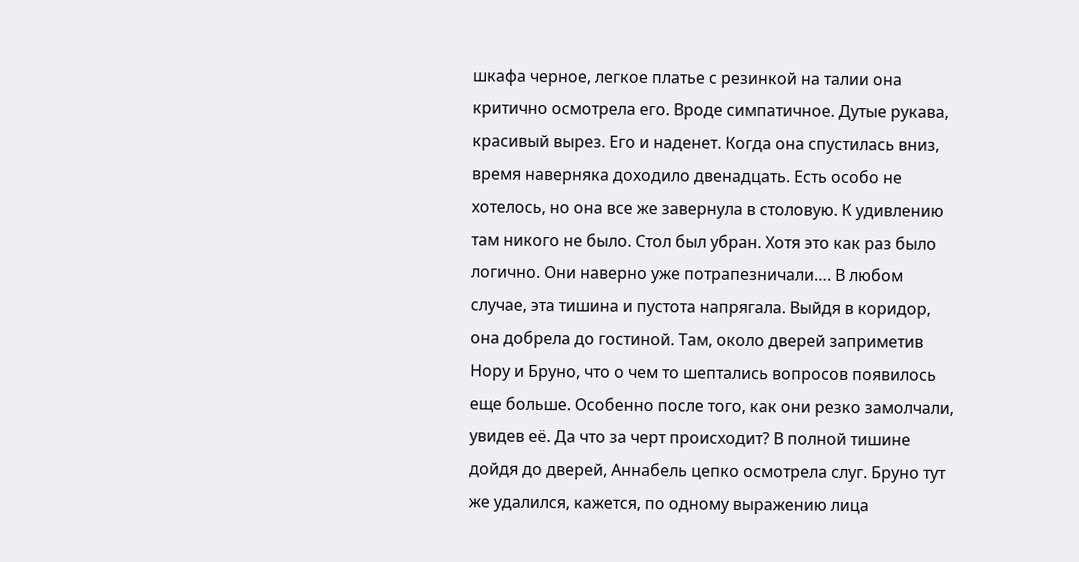шкафа черное, легкое платье с резинкой на талии она критично осмотрела его. Вроде симпатичное. Дутые рукава, красивый вырез. Его и наденет. Когда она спустилась вниз, время наверняка доходило двенадцать. Есть особо не хотелось, но она все же завернула в столовую. К удивлению там никого не было. Стол был убран. Хотя это как раз было логично. Они наверно уже потрапезничали…. В любом случае, эта тишина и пустота напрягала. Выйдя в коридор, она добрела до гостиной. Там, около дверей заприметив Нору и Бруно, что о чем то шептались вопросов появилось еще больше. Особенно после того, как они резко замолчали, увидев её. Да что за черт происходит? В полной тишине дойдя до дверей, Аннабель цепко осмотрела слуг. Бруно тут же удалился, кажется, по одному выражению лица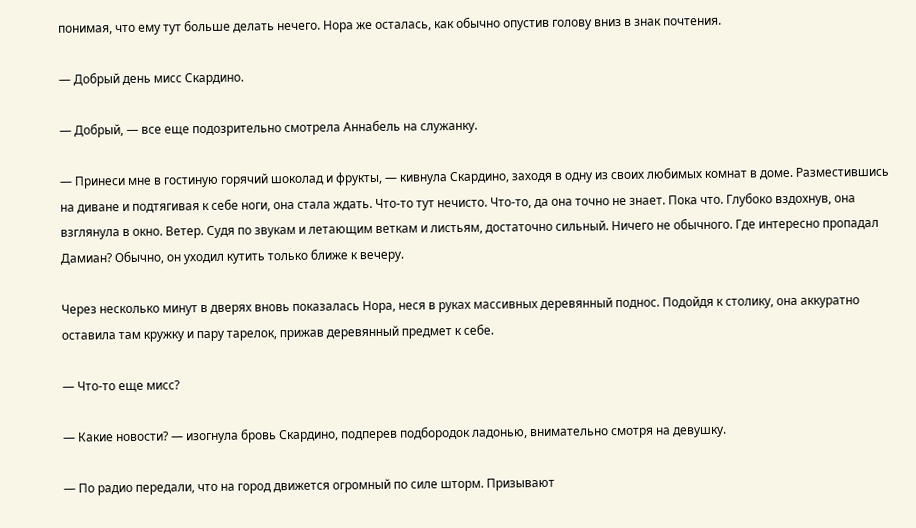понимая, что ему тут больше делать нечего. Нора же осталась, как обычно опустив голову вниз в знак почтения.

— Добрый день мисс Скардино.

— Добрый, — все еще подозрительно смотрела Аннабель на служанку.

— Принеси мне в гостиную горячий шоколад и фрукты, — кивнула Скардино, заходя в одну из своих любимых комнат в доме. Разместившись на диване и подтягивая к себе ноги, она стала ждать. Что-то тут нечисто. Что-то, да она точно не знает. Пока что. Глубоко вздохнув, она взглянула в окно. Ветер. Судя по звукам и летающим веткам и листьям, достаточно сильный. Ничего не обычного. Где интересно пропадал Дамиан? Обычно, он уходил кутить только ближе к вечеру.

Через несколько минут в дверях вновь показалась Нора, неся в руках массивных деревянный поднос. Подойдя к столику, она аккуратно оставила там кружку и пару тарелок, прижав деревянный предмет к себе.

— Что-то еще мисс?

— Какие новости? — изогнула бровь Скардино, подперев подбородок ладонью, внимательно смотря на девушку.

— По радио передали, что на город движется огромный по силе шторм. Призывают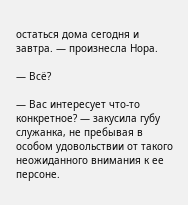остаться дома сегодня и завтра. — произнесла Нора.

— Всё?

— Вас интересует что-то конкретное? — закусила губу служанка, не пребывая в особом удовольствии от такого неожиданного внимания к ее персоне.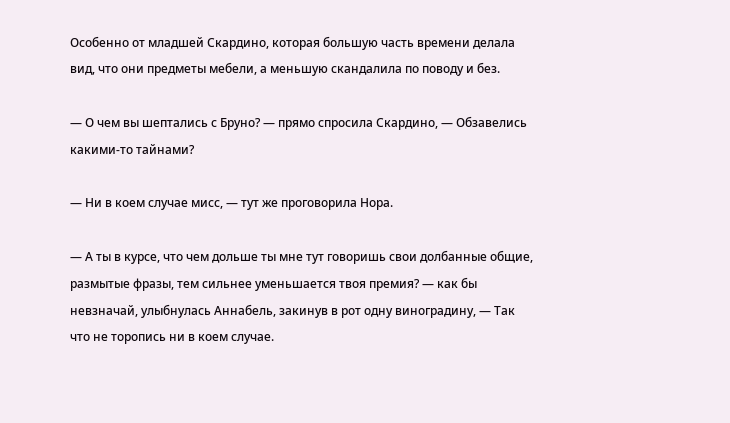Особенно от младшей Скардино, которая большую часть времени делала вид, что они предметы мебели, а меньшую скандалила по поводу и без.

— О чем вы шептались с Бруно? — прямо спросила Скардино, — Обзавелись какими-то тайнами?

— Ни в коем случае мисс, — тут же проговорила Нора.

— А ты в курсе, что чем дольше ты мне тут говоришь свои долбанные общие, размытые фразы, тем сильнее уменьшается твоя премия? — как бы невзначай, улыбнулась Аннабель, закинув в рот одну виноградину, — Так что не торопись ни в коем случае.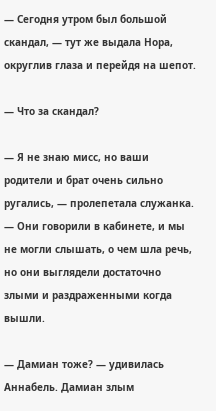— Сегодня утром был большой скандал, — тут же выдала Нора, округлив глаза и перейдя на шепот.

— Что за скандал?

— Я не знаю мисс, но ваши родители и брат очень сильно ругались, — пролепетала служанка. — Они говорили в кабинете, и мы не могли слышать, о чем шла речь, но они выглядели достаточно злыми и раздраженными когда вышли.

— Дамиан тоже? — удивилась Аннабель. Дамиан злым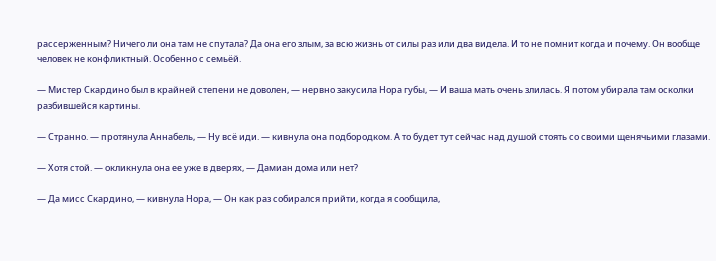рассерженным? Ничего ли она там не спутала? Да она его злым, за всю жизнь от силы раз или два видела. И то не помнит когда и почему. Он вообще человек не конфликтный. Особенно с семьёй.

— Мистер Скардино был в крайней степени не доволен, — нервно закусила Нора губы, — И ваша мать очень злилась. Я потом убирала там осколки разбившейся картины.

— Странно. — протянула Аннабель, — Ну всё иди. — кивнула она подбородком. А то будет тут сейчас над душой стоять со своими щенячьими глазами.

— Хотя стой. — окликнула она ее уже в дверях, — Дамиан дома или нет?

— Да мисс Скардино, — кивнула Нора, — Он как раз собирался прийти, когда я сообщила,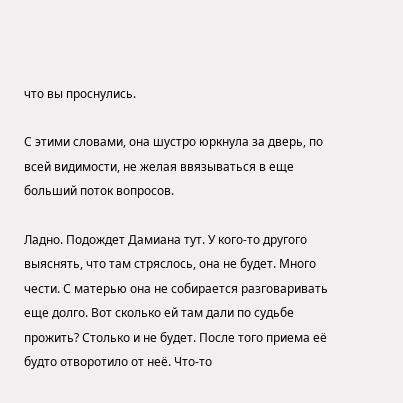что вы проснулись.

С этими словами, она шустро юркнула за дверь, по всей видимости, не желая ввязываться в еще больший поток вопросов.

Ладно. Подождет Дамиана тут. У кого-то другого выяснять, что там стряслось, она не будет. Много чести. С матерью она не собирается разговаривать еще долго. Вот сколько ей там дали по судьбе прожить? Столько и не будет. После того приема её будто отворотило от неё. Что-то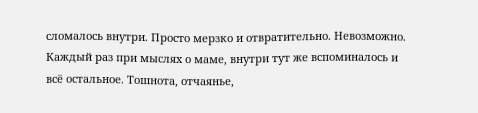сломалось внутри. Просто мерзко и отвратительно. Невозможно. Каждый раз при мыслях о маме, внутри тут же вспоминалось и всё остальное. Тошнота, отчаянье,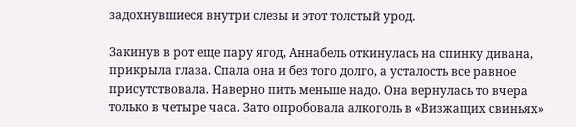задохнувшиеся внутри слезы и этот толстый урод.

Закинув в рот еще пару ягод, Аннабель откинулась на спинку дивана, прикрыла глаза. Спала она и без того долго, а усталость все равное присутствовала. Наверно пить меньше надо. Она вернулась то вчера только в четыре часа. Зато опробовала алкоголь в «Визжащих свиньях»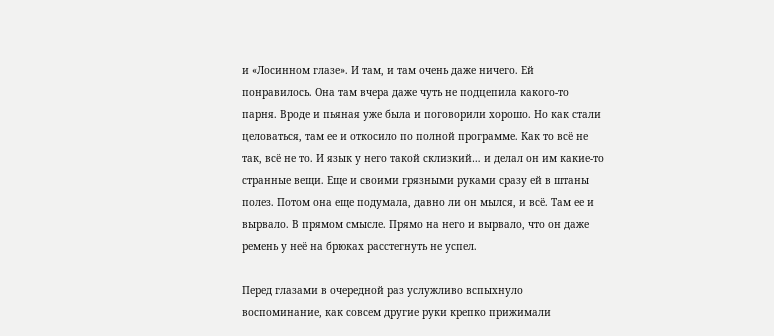и «Лосинном глазе». И там, и там очень даже ничего. Ей понравилось. Она там вчера даже чуть не подцепила какого-то парня. Вроде и пьяная уже была и поговорили хорошо. Но как стали целоваться, там ее и откосило по полной программе. Как то всё не так, всё не то. И язык у него такой склизкий… и делал он им какие-то странные вещи. Еще и своими грязными руками сразу ей в штаны полез. Потом она еще подумала, давно ли он мылся, и всё. Там ее и вырвало. В прямом смысле. Прямо на него и вырвало, что он даже ремень у неё на брюках расстегнуть не успел.

Перед глазами в очередной раз услужливо вспыхнуло воспоминание, как совсем другие руки крепко прижимали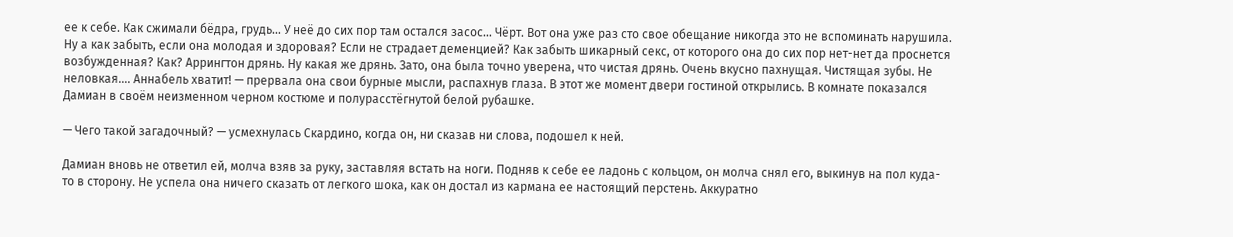ее к себе. Как сжимали бёдра, грудь… У неё до сих пор там остался засос… Чёрт. Вот она уже раз сто свое обещание никогда это не вспоминать нарушила. Ну а как забыть, если она молодая и здоровая? Если не страдает деменцией? Как забыть шикарный секс, от которого она до сих пор нет-нет да проснется возбужденная? Как? Аррингтон дрянь. Ну какая же дрянь. Зато, она была точно уверена, что чистая дрянь. Очень вкусно пахнущая. Чистящая зубы. Не неловкая…. Аннабель хватит! — прервала она свои бурные мысли, распахнув глаза. В этот же момент двери гостиной открылись. В комнате показался Дамиан в своём неизменном черном костюме и полурасстёгнутой белой рубашке.

— Чего такой загадочный? — усмехнулась Скардино, когда он, ни сказав ни слова, подошел к ней.

Дамиан вновь не ответил ей, молча взяв за руку, заставляя встать на ноги. Подняв к себе ее ладонь с кольцом, он молча снял его, выкинув на пол куда-то в сторону. Не успела она ничего сказать от легкого шока, как он достал из кармана ее настоящий перстень. Аккуратно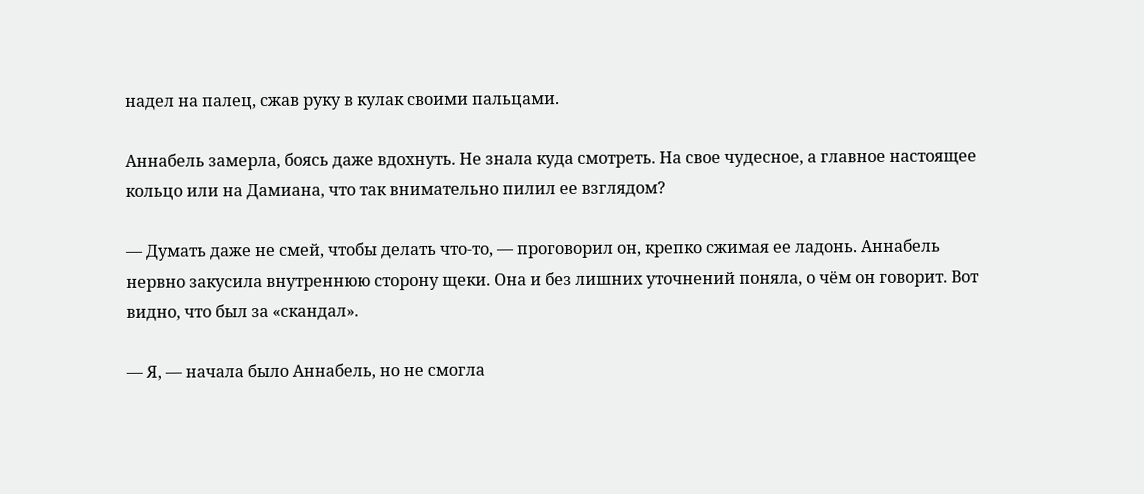надел на палец, сжав руку в кулак своими пальцами.

Аннабель замерла, боясь даже вдохнуть. Не знала куда смотреть. На свое чудесное, а главное настоящее кольцо или на Дамиана, что так внимательно пилил ее взглядом?

— Думать даже не смей, чтобы делать что-то, — проговорил он, крепко сжимая ее ладонь. Аннабель нервно закусила внутреннюю сторону щеки. Она и без лишних уточнений поняла, о чём он говорит. Вот видно, что был за «скандал».

— Я, — начала было Аннабель, но не смогла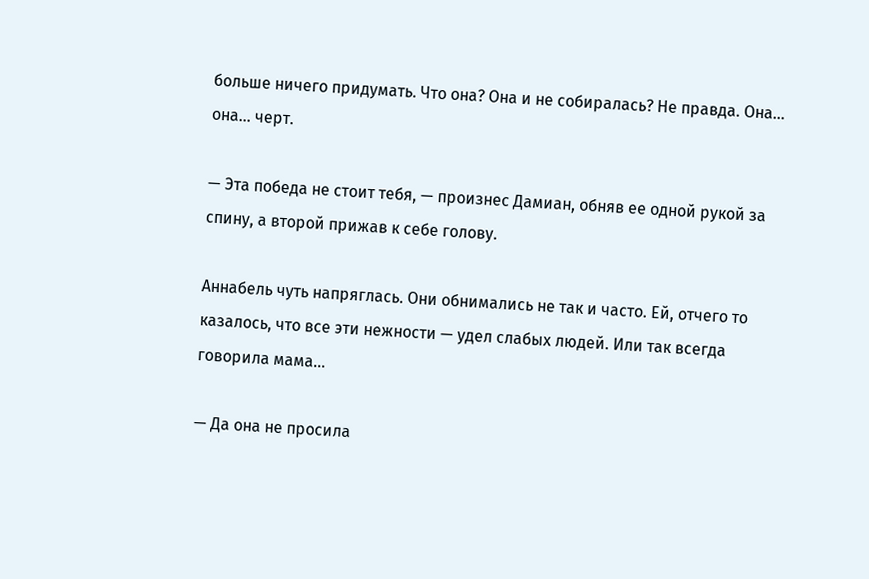больше ничего придумать. Что она? Она и не собиралась? Не правда. Она… она… черт.

— Эта победа не стоит тебя, — произнес Дамиан, обняв ее одной рукой за спину, а второй прижав к себе голову.

Аннабель чуть напряглась. Они обнимались не так и часто. Ей, отчего то казалось, что все эти нежности — удел слабых людей. Или так всегда говорила мама…

— Да она не просила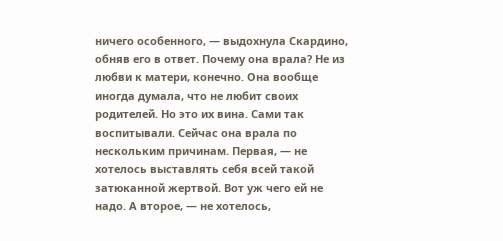ничего особенного, — выдохнула Скардино, обняв его в ответ. Почему она врала? Не из любви к матери, конечно. Она вообще иногда думала, что не любит своих родителей. Но это их вина. Сами так воспитывали. Сейчас она врала по нескольким причинам. Первая, — не хотелось выставлять себя всей такой затюканной жертвой. Вот уж чего ей не надо. А второе, — не хотелось,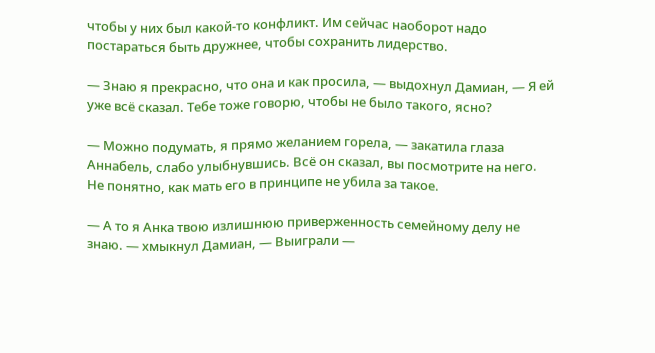чтобы у них был какой-то конфликт. Им сейчас наоборот надо постараться быть дружнее, чтобы сохранить лидерство.

— Знаю я прекрасно, что она и как просила, — выдохнул Дамиан, — Я ей уже всё сказал. Тебе тоже говорю, чтобы не было такого, ясно?

— Можно подумать, я прямо желанием горела, — закатила глаза Аннабель, слабо улыбнувшись. Всё он сказал, вы посмотрите на него. Не понятно, как мать его в принципе не убила за такое.

— А то я Анка твою излишнюю приверженность семейному делу не знаю. — хмыкнул Дамиан, — Выиграли —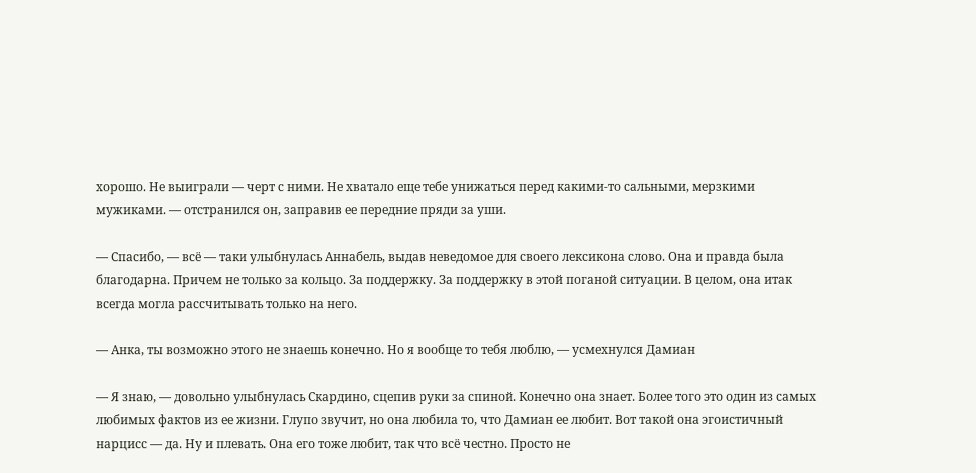хорошо. Не выиграли — черт с ними. Не хватало еще тебе унижаться перед какими-то сальными, мерзкими мужиками. — отстранился он, заправив ее передние пряди за уши.

— Спасибо, — всё — таки улыбнулась Аннабель, выдав неведомое для своего лексикона слово. Она и правда была благодарна. Причем не только за кольцо. За поддержку. За поддержку в этой поганой ситуации. В целом, она итак всегда могла рассчитывать только на него.

— Анка, ты возможно этого не знаешь конечно. Но я вообще то тебя люблю, — усмехнулся Дамиан

— Я знаю, — довольно улыбнулась Скардино, сцепив руки за спиной. Конечно она знает. Более того это один из самых любимых фактов из ее жизни. Глупо звучит, но она любила то, что Дамиан ее любит. Вот такой она эгоистичный нарцисс — да. Ну и плевать. Она его тоже любит, так что всё честно. Просто не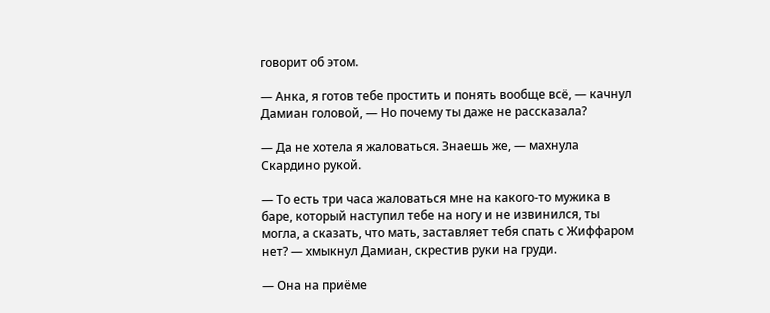говорит об этом.

— Анка, я готов тебе простить и понять вообще всё, — качнул Дамиан головой, — Но почему ты даже не рассказала?

— Да не хотела я жаловаться. Знаешь же, — махнула Скардино рукой.

— То есть три часа жаловаться мне на какого-то мужика в баре, который наступил тебе на ногу и не извинился, ты могла, а сказать, что мать, заставляет тебя спать с Жиффаром нет? — хмыкнул Дамиан, скрестив руки на груди.

— Она на приёме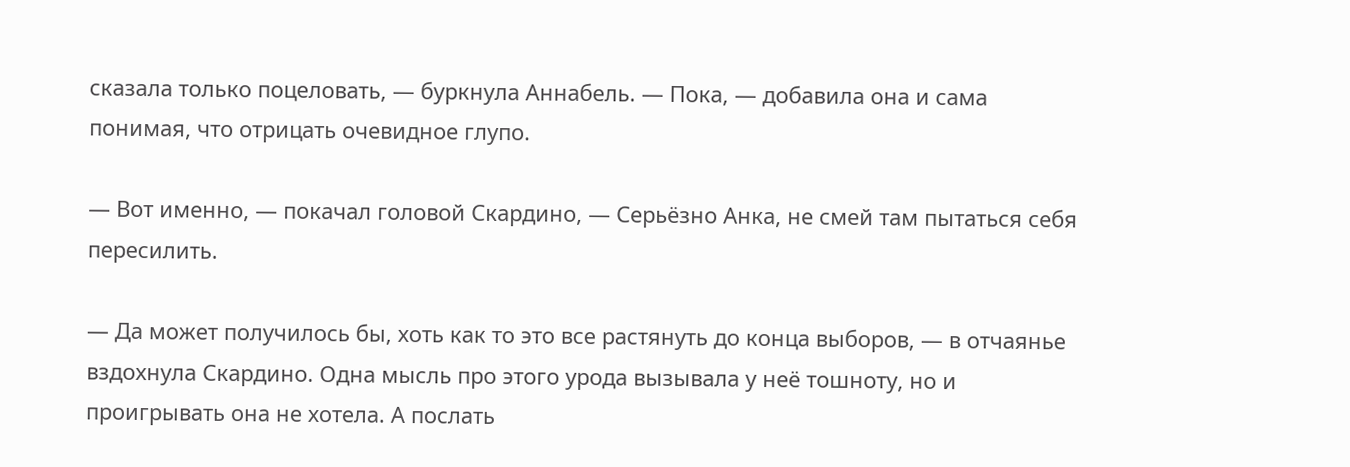сказала только поцеловать, — буркнула Аннабель. — Пока, — добавила она и сама понимая, что отрицать очевидное глупо.

— Вот именно, — покачал головой Скардино, — Серьёзно Анка, не смей там пытаться себя пересилить.

— Да может получилось бы, хоть как то это все растянуть до конца выборов, — в отчаянье вздохнула Скардино. Одна мысль про этого урода вызывала у неё тошноту, но и проигрывать она не хотела. А послать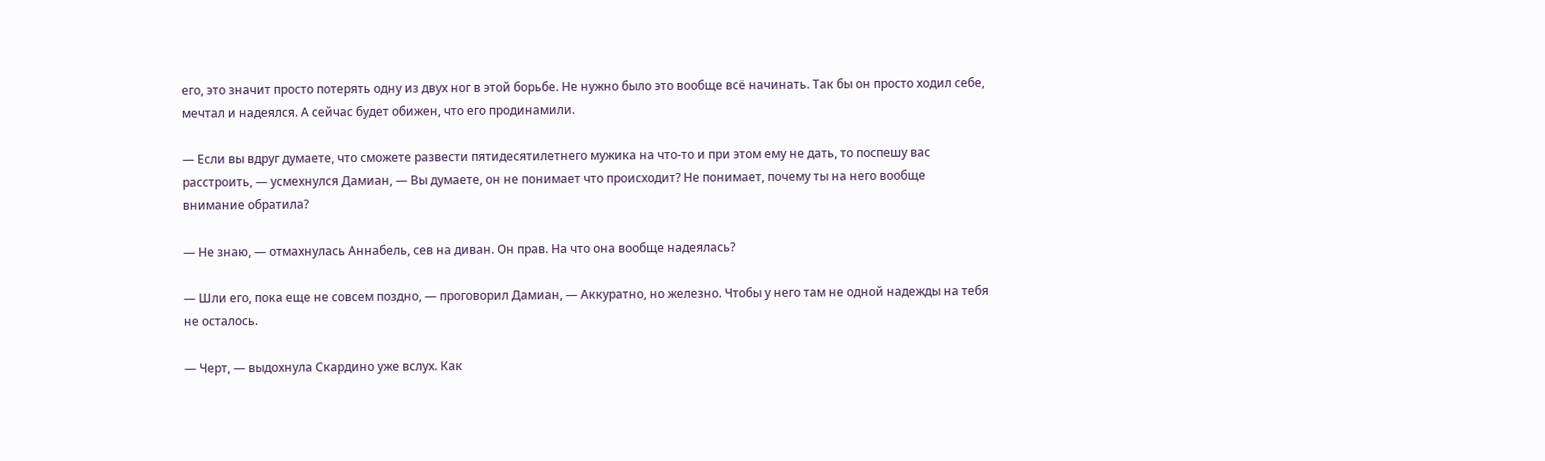его, это значит просто потерять одну из двух ног в этой борьбе. Не нужно было это вообще всё начинать. Так бы он просто ходил себе, мечтал и надеялся. А сейчас будет обижен, что его продинамили.

— Если вы вдруг думаете, что сможете развести пятидесятилетнего мужика на что-то и при этом ему не дать, то поспешу вас расстроить, — усмехнулся Дамиан, — Вы думаете, он не понимает что происходит? Не понимает, почему ты на него вообще внимание обратила?

— Не знаю, — отмахнулась Аннабель, сев на диван. Он прав. На что она вообще надеялась?

— Шли его, пока еще не совсем поздно, — проговорил Дамиан, — Аккуратно, но железно. Чтобы у него там не одной надежды на тебя не осталось.

— Черт, — выдохнула Скардино уже вслух. Как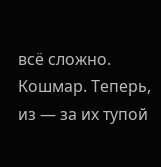всё сложно. Кошмар. Теперь, из — за их тупой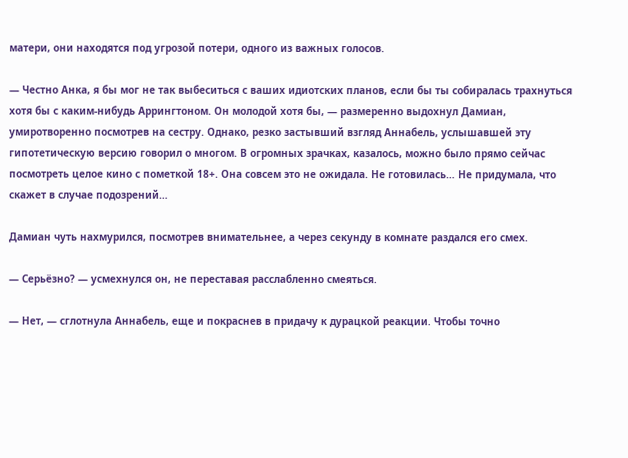матери, они находятся под угрозой потери, одного из важных голосов.

— Честно Анка, я бы мог не так выбеситься с ваших идиотских планов, если бы ты собиралась трахнуться хотя бы с каким-нибудь Аррингтоном. Он молодой хотя бы, — размеренно выдохнул Дамиан, умиротворенно посмотрев на сестру. Однако, резко застывший взгляд Аннабель, услышавшей эту гипотетическую версию говорил о многом. В огромных зрачках, казалось, можно было прямо сейчас посмотреть целое кино с пометкой 18+. Она совсем это не ожидала. Не готовилась… Не придумала, что скажет в случае подозрений…

Дамиан чуть нахмурился, посмотрев внимательнее, а через секунду в комнате раздался его смех.

— Серьёзно? — усмехнулся он, не переставая расслабленно смеяться.

— Нет, — сглотнула Аннабель, еще и покраснев в придачу к дурацкой реакции. Чтобы точно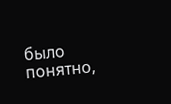было понятно,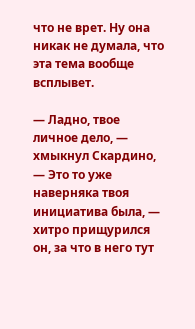что не врет. Ну она никак не думала, что эта тема вообще всплывет.

— Ладно, твое личное дело, — хмыкнул Скардино, — Это то уже наверняка твоя инициатива была, — хитро прищурился он, за что в него тут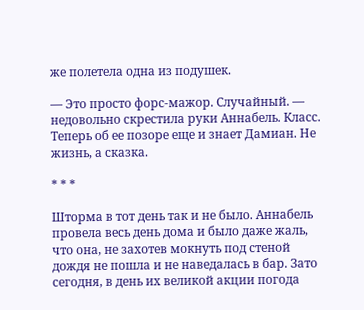же полетела одна из подушек.

— Это просто форс-мажор. Случайный. — недовольно скрестила руки Аннабель. Класс. Теперь об ее позоре еще и знает Дамиан. Не жизнь, а сказка.

* * *

Шторма в тот день так и не было. Аннабель провела весь день дома и было даже жаль, что она, не захотев мокнуть под стеной дождя не пошла и не наведалась в бар. Зато сегодня, в день их великой акции погода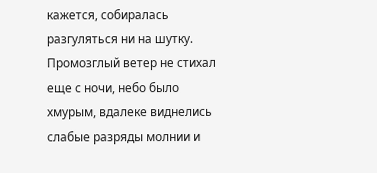кажется, собиралась разгуляться ни на шутку. Промозглый ветер не стихал еще с ночи, небо было хмурым, вдалеке виднелись слабые разряды молнии и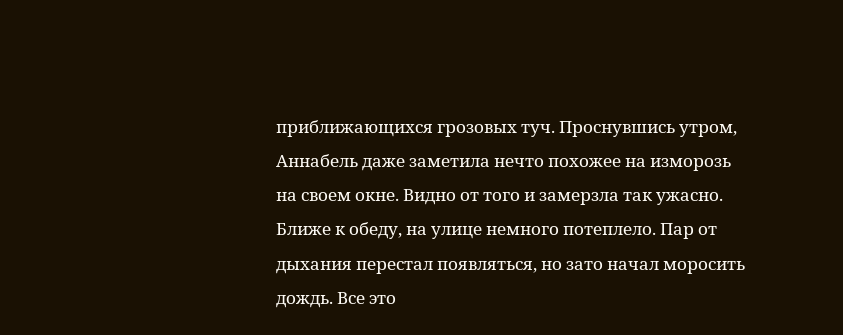приближающихся грозовых туч. Проснувшись утром, Аннабель даже заметила нечто похожее на изморозь на своем окне. Видно от того и замерзла так ужасно. Ближе к обеду, на улице немного потеплело. Пар от дыхания перестал появляться, но зато начал моросить дождь. Все это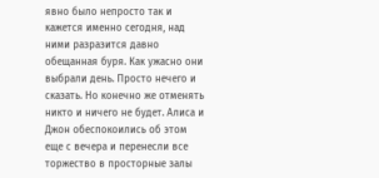явно было непросто так и кажется именно сегодня, над ними разразится давно обещанная буря. Как ужасно они выбрали день. Просто нечего и сказать. Но конечно же отменять никто и ничего не будет. Алиса и Джон обеспокоились об этом еще с вечера и перенесли все торжество в просторные залы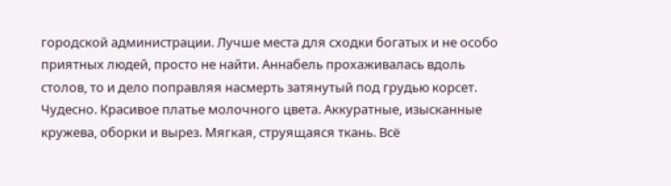городской администрации. Лучше места для сходки богатых и не особо приятных людей, просто не найти. Аннабель прохаживалась вдоль столов, то и дело поправляя насмерть затянутый под грудью корсет. Чудесно. Красивое платье молочного цвета. Аккуратные, изысканные кружева, оборки и вырез. Мягкая, струящаяся ткань. Всё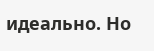идеально. Но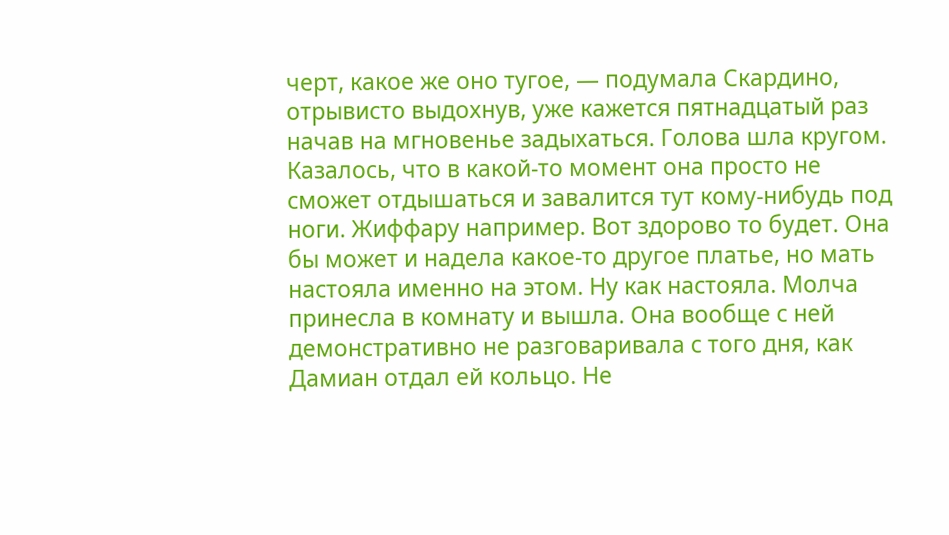черт, какое же оно тугое, — подумала Скардино, отрывисто выдохнув, уже кажется пятнадцатый раз начав на мгновенье задыхаться. Голова шла кругом. Казалось, что в какой-то момент она просто не сможет отдышаться и завалится тут кому-нибудь под ноги. Жиффару например. Вот здорово то будет. Она бы может и надела какое-то другое платье, но мать настояла именно на этом. Ну как настояла. Молча принесла в комнату и вышла. Она вообще с ней демонстративно не разговаривала с того дня, как Дамиан отдал ей кольцо. Не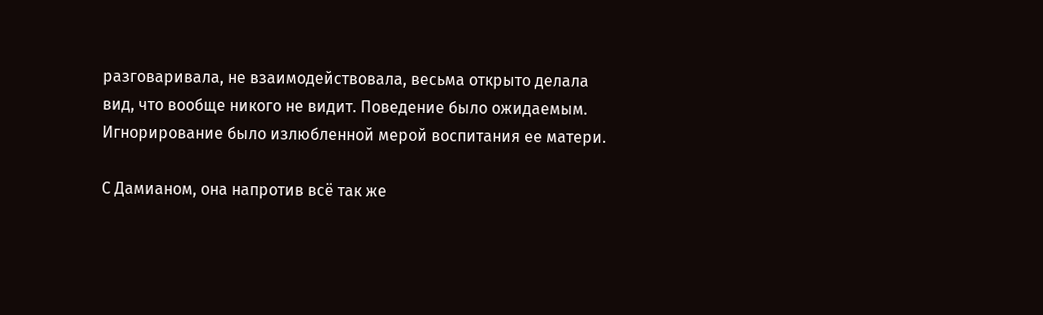разговаривала, не взаимодействовала, весьма открыто делала вид, что вообще никого не видит. Поведение было ожидаемым. Игнорирование было излюбленной мерой воспитания ее матери.

С Дамианом, она напротив всё так же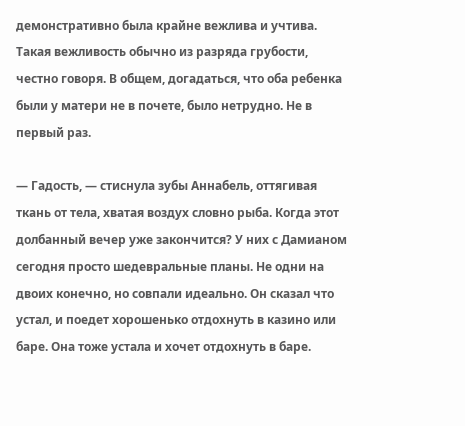демонстративно была крайне вежлива и учтива. Такая вежливость обычно из разряда грубости, честно говоря. В общем, догадаться, что оба ребенка были у матери не в почете, было нетрудно. Не в первый раз.

— Гадость, — стиснула зубы Аннабель, оттягивая ткань от тела, хватая воздух словно рыба. Когда этот долбанный вечер уже закончится? У них с Дамианом сегодня просто шедевральные планы. Не одни на двоих конечно, но совпали идеально. Он сказал что устал, и поедет хорошенько отдохнуть в казино или баре. Она тоже устала и хочет отдохнуть в баре.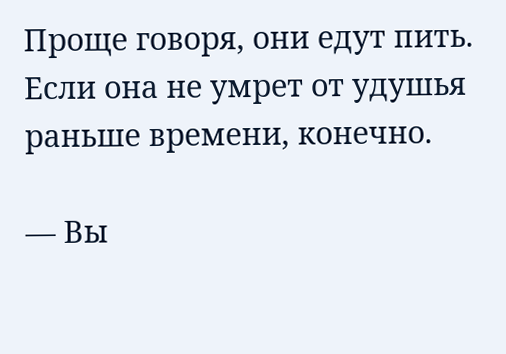Проще говоря, они едут пить. Если она не умрет от удушья раньше времени, конечно.

— Вы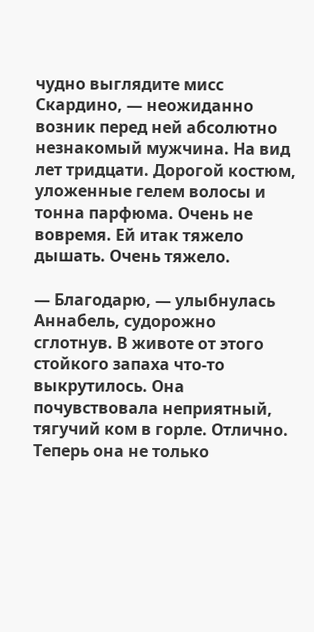чудно выглядите мисс Скардино, — неожиданно возник перед ней абсолютно незнакомый мужчина. На вид лет тридцати. Дорогой костюм, уложенные гелем волосы и тонна парфюма. Очень не вовремя. Ей итак тяжело дышать. Очень тяжело.

— Благодарю, — улыбнулась Аннабель, судорожно сглотнув. В животе от этого стойкого запаха что-то выкрутилось. Она почувствовала неприятный, тягучий ком в горле. Отлично. Теперь она не только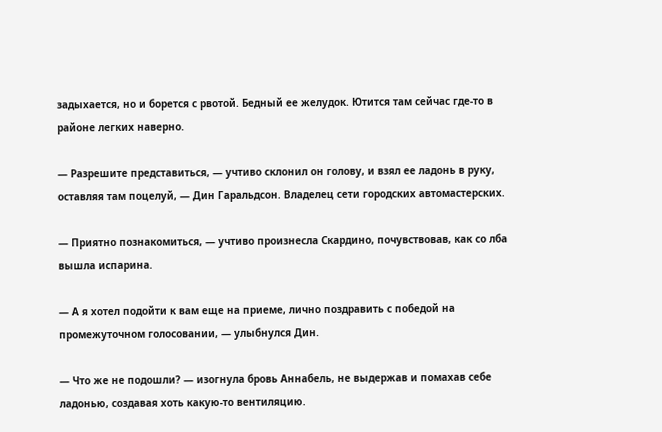задыхается, но и борется с рвотой. Бедный ее желудок. Ютится там сейчас где-то в районе легких наверно.

— Разрешите представиться, — учтиво склонил он голову, и взял ее ладонь в руку, оставляя там поцелуй, — Дин Гаральдсон. Владелец сети городских автомастерских.

— Приятно познакомиться, — учтиво произнесла Скардино, почувствовав, как со лба вышла испарина.

— А я хотел подойти к вам еще на приеме, лично поздравить с победой на промежуточном голосовании, — улыбнулся Дин.

— Что же не подошли? — изогнула бровь Аннабель, не выдержав и помахав себе ладонью, создавая хоть какую-то вентиляцию.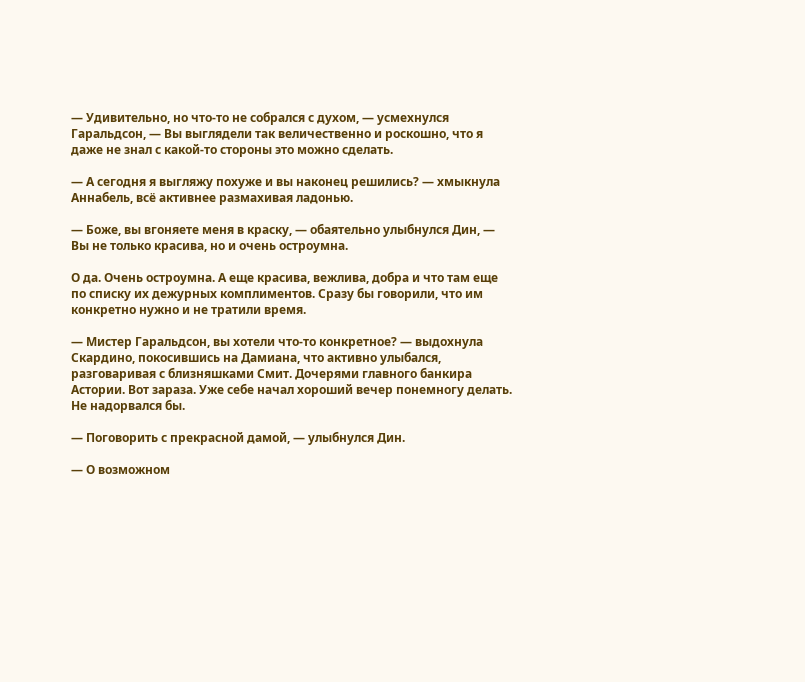— Удивительно, но что-то не собрался с духом, — усмехнулся Гаральдсон, — Вы выглядели так величественно и роскошно, что я даже не знал с какой-то стороны это можно сделать.

— А сегодня я выгляжу похуже и вы наконец решились? — хмыкнула Аннабель, всё активнее размахивая ладонью.

— Боже, вы вгоняете меня в краску, — обаятельно улыбнулся Дин, — Вы не только красива, но и очень остроумна.

О да. Очень остроумна. А еще красива, вежлива, добра и что там еще по списку их дежурных комплиментов. Сразу бы говорили, что им конкретно нужно и не тратили время.

— Мистер Гаральдсон, вы хотели что-то конкретное? — выдохнула Скардино, покосившись на Дамиана, что активно улыбался, разговаривая с близняшками Смит. Дочерями главного банкира Астории. Вот зараза. Уже себе начал хороший вечер понемногу делать. Не надорвался бы.

— Поговорить с прекрасной дамой, — улыбнулся Дин.

— О возможном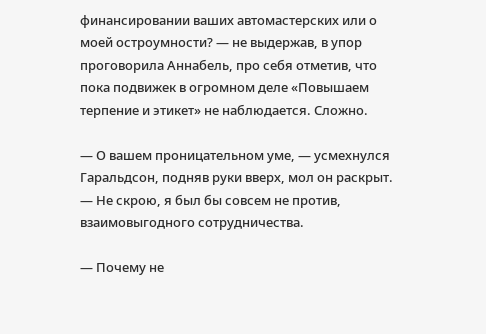финансировании ваших автомастерских или о моей остроумности? — не выдержав, в упор проговорила Аннабель, про себя отметив, что пока подвижек в огромном деле «Повышаем терпение и этикет» не наблюдается. Сложно.

— О вашем проницательном уме, — усмехнулся Гаральдсон, подняв руки вверх, мол он раскрыт. — Не скрою, я был бы совсем не против, взаимовыгодного сотрудничества.

— Почему не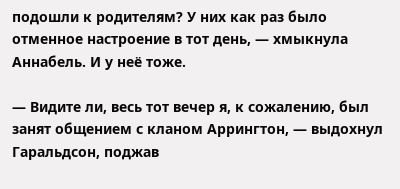подошли к родителям? У них как раз было отменное настроение в тот день, — хмыкнула Аннабель. И у неё тоже.

— Видите ли, весь тот вечер я, к сожалению, был занят общением с кланом Аррингтон, — выдохнул Гаральдсон, поджав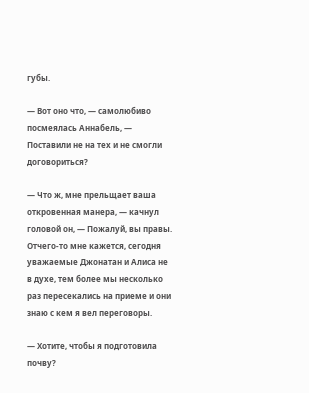губы.

— Вот оно что, — самолюбиво посмеялась Аннабель, — Поставили не на тех и не смогли договориться?

— Что ж, мне прельщает ваша откровенная манера, — качнул головой он, — Пожалуй, вы правы. Отчего-то мне кажется, сегодня уважаемые Джонатан и Алиса не в духе, тем более мы несколько раз пересекались на приеме и они знаю с кем я вел переговоры.

— Хотите, чтобы я подготовила почву?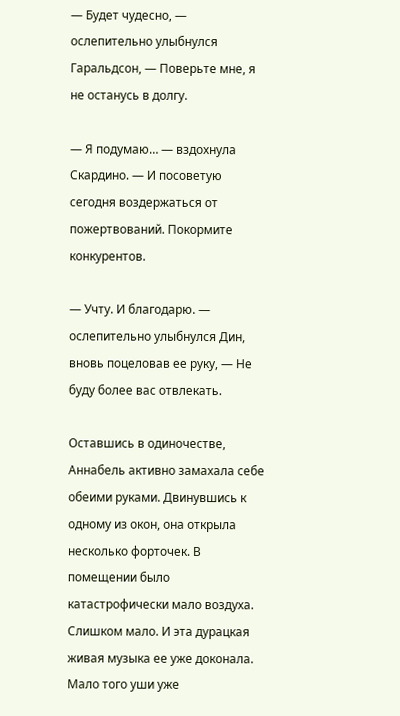— Будет чудесно, — ослепительно улыбнулся Гаральдсон, — Поверьте мне, я не останусь в долгу.

— Я подумаю… — вздохнула Скардино. — И посоветую сегодня воздержаться от пожертвований. Покормите конкурентов.

— Учту. И благодарю. — ослепительно улыбнулся Дин, вновь поцеловав ее руку, — Не буду более вас отвлекать.

Оставшись в одиночестве, Аннабель активно замахала себе обеими руками. Двинувшись к одному из окон, она открыла несколько форточек. В помещении было катастрофически мало воздуха. Слишком мало. И эта дурацкая живая музыка ее уже доконала. Мало того уши уже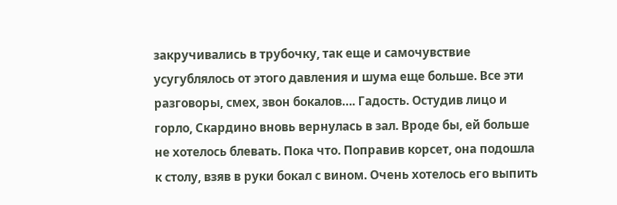закручивались в трубочку, так еще и самочувствие усугублялось от этого давления и шума еще больше. Все эти разговоры, смех, звон бокалов…. Гадость. Остудив лицо и горло, Скардино вновь вернулась в зал. Вроде бы, ей больше не хотелось блевать. Пока что. Поправив корсет, она подошла к столу, взяв в руки бокал с вином. Очень хотелось его выпить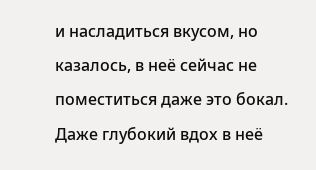и насладиться вкусом, но казалось, в неё сейчас не поместиться даже это бокал. Даже глубокий вдох в неё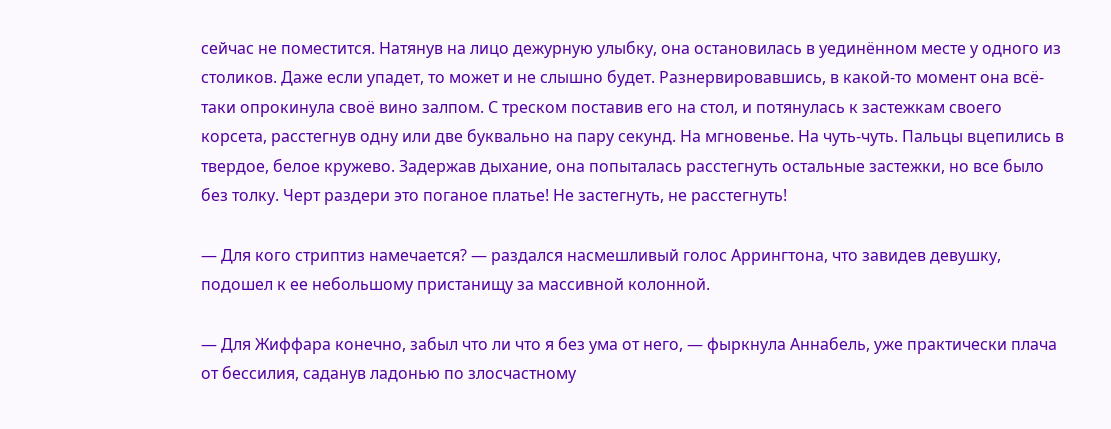сейчас не поместится. Натянув на лицо дежурную улыбку, она остановилась в уединённом месте у одного из столиков. Даже если упадет, то может и не слышно будет. Разнервировавшись, в какой-то момент она всё-таки опрокинула своё вино залпом. С треском поставив его на стол, и потянулась к застежкам своего корсета, расстегнув одну или две буквально на пару секунд. На мгновенье. На чуть-чуть. Пальцы вцепились в твердое, белое кружево. Задержав дыхание, она попыталась расстегнуть остальные застежки, но все было без толку. Черт раздери это поганое платье! Не застегнуть, не расстегнуть!

— Для кого стриптиз намечается? — раздался насмешливый голос Аррингтона, что завидев девушку, подошел к ее небольшому пристанищу за массивной колонной.

— Для Жиффара конечно, забыл что ли что я без ума от него, — фыркнула Аннабель, уже практически плача от бессилия, саданув ладонью по злосчастному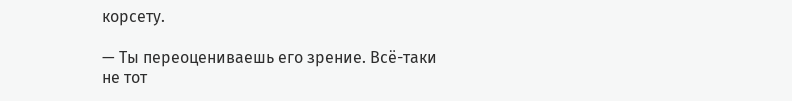корсету.

— Ты переоцениваешь его зрение. Всё-таки не тот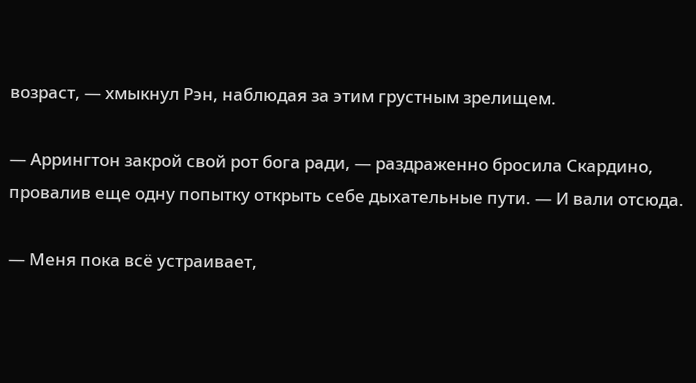возраст, — хмыкнул Рэн, наблюдая за этим грустным зрелищем.

— Аррингтон закрой свой рот бога ради, — раздраженно бросила Скардино, провалив еще одну попытку открыть себе дыхательные пути. — И вали отсюда.

— Меня пока всё устраивает,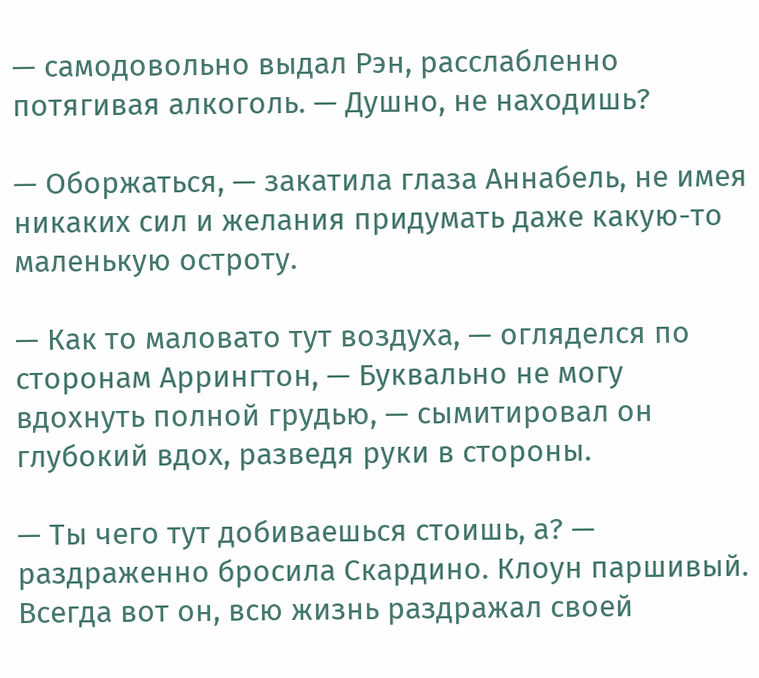— самодовольно выдал Рэн, расслабленно потягивая алкоголь. — Душно, не находишь?

— Оборжаться, — закатила глаза Аннабель, не имея никаких сил и желания придумать даже какую-то маленькую остроту.

— Как то маловато тут воздуха, — огляделся по сторонам Аррингтон, — Буквально не могу вдохнуть полной грудью, — сымитировал он глубокий вдох, разведя руки в стороны.

— Ты чего тут добиваешься стоишь, а? — раздраженно бросила Скардино. Клоун паршивый. Всегда вот он, всю жизнь раздражал своей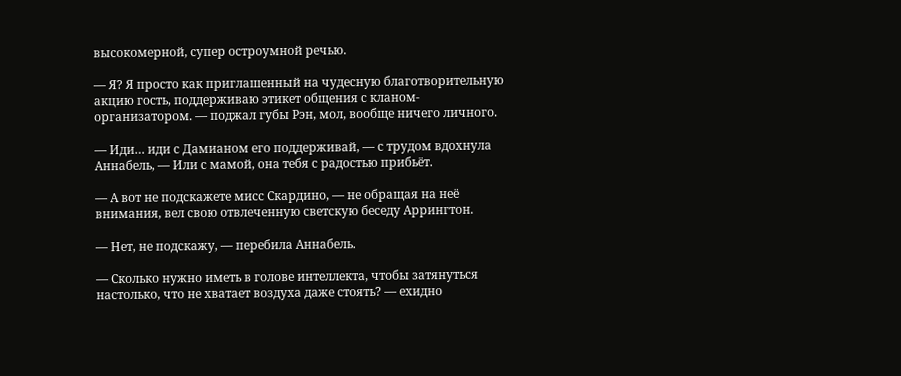высокомерной, супер остроумной речью.

— Я? Я просто как приглашенный на чудесную благотворительную акцию гость, поддерживаю этикет общения с кланом-организатором. — поджал губы Рэн, мол, вообще ничего личного.

— Иди… иди с Дамианом его поддерживай, — с трудом вдохнула Аннабель, — Или с мамой, она тебя с радостью прибьёт.

— А вот не подскажете мисс Скардино, — не обращая на неё внимания, вел свою отвлеченную светскую беседу Аррингтон.

— Нет, не подскажу, — перебила Аннабель.

— Сколько нужно иметь в голове интеллекта, чтобы затянуться настолько, что не хватает воздуха даже стоять? — ехидно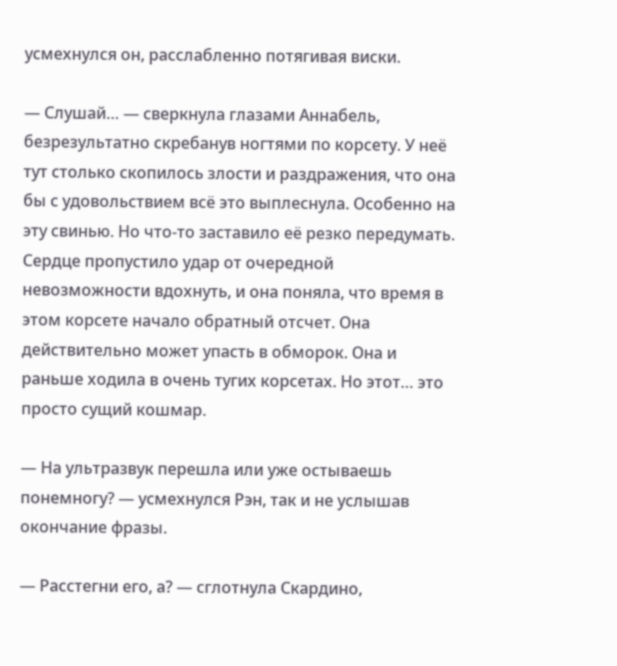усмехнулся он, расслабленно потягивая виски.

— Слушай… — сверкнула глазами Аннабель, безрезультатно скребанув ногтями по корсету. У неё тут столько скопилось злости и раздражения, что она бы с удовольствием всё это выплеснула. Особенно на эту свинью. Но что-то заставило её резко передумать. Сердце пропустило удар от очередной невозможности вдохнуть, и она поняла, что время в этом корсете начало обратный отсчет. Она действительно может упасть в обморок. Она и раньше ходила в очень тугих корсетах. Но этот… это просто сущий кошмар.

— На ультразвук перешла или уже остываешь понемногу? — усмехнулся Рэн, так и не услышав окончание фразы.

— Расстегни его, а? — сглотнула Скардино,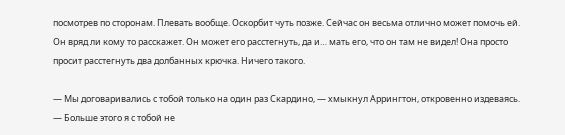посмотрев по сторонам. Плевать вообще. Оскорбит чуть позже. Сейчас он весьма отлично может помочь ей. Он вряд ли кому то расскажет. Он может его расстегнуть, да и… мать его, что он там не видел! Она просто просит расстегнуть два долбанных крючка. Ничего такого.

— Мы договаривались с тобой только на один раз Скардино, — хмыкнул Аррингтон, откровенно издеваясь. — Больше этого я с тобой не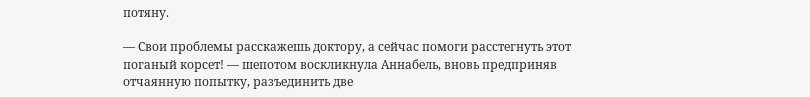потяну.

— Свои проблемы расскажешь доктору, а сейчас помоги расстегнуть этот поганый корсет! — шепотом воскликнула Аннабель, вновь предприняв отчаянную попытку, разъединить две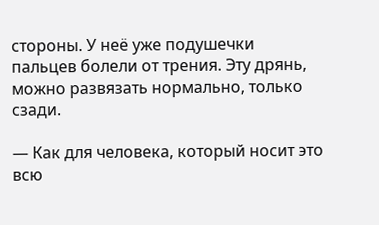стороны. У неё уже подушечки пальцев болели от трения. Эту дрянь, можно развязать нормально, только сзади.

— Как для человека, который носит это всю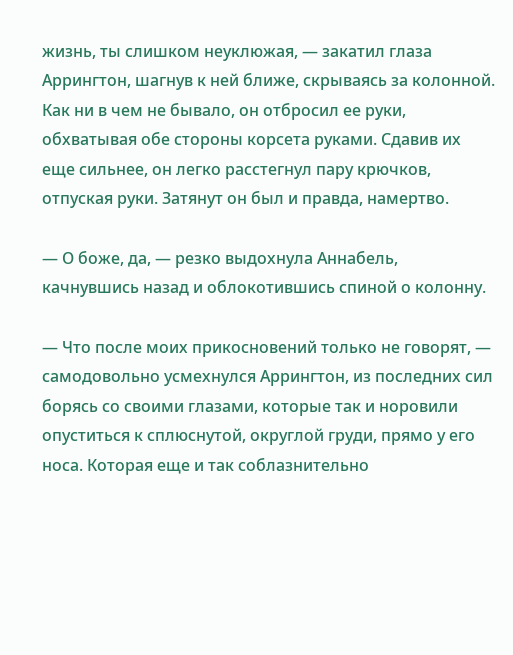жизнь, ты слишком неуклюжая, — закатил глаза Аррингтон, шагнув к ней ближе, скрываясь за колонной. Как ни в чем не бывало, он отбросил ее руки, обхватывая обе стороны корсета руками. Сдавив их еще сильнее, он легко расстегнул пару крючков, отпуская руки. Затянут он был и правда, намертво.

— О боже, да, — резко выдохнула Аннабель, качнувшись назад и облокотившись спиной о колонну.

— Что после моих прикосновений только не говорят, — самодовольно усмехнулся Аррингтон, из последних сил борясь со своими глазами, которые так и норовили опуститься к сплюснутой, округлой груди, прямо у его носа. Которая еще и так соблазнительно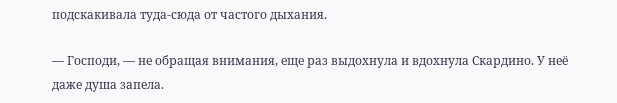подскакивала туда-сюда от частого дыхания.

— Господи, — не обращая внимания, еще раз выдохнула и вдохнула Скардино. У неё даже душа запела.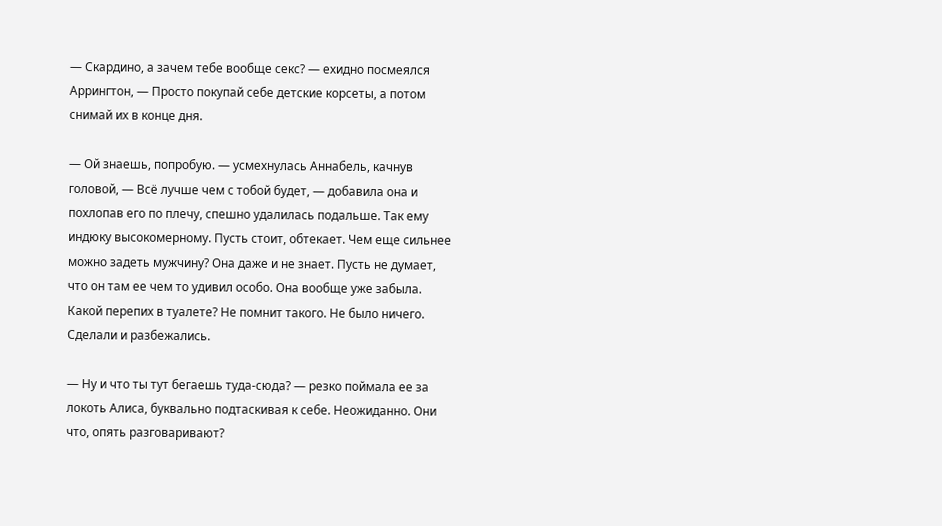— Скардино, а зачем тебе вообще секс? — ехидно посмеялся Аррингтон, — Просто покупай себе детские корсеты, а потом снимай их в конце дня.

— Ой знаешь, попробую. — усмехнулась Аннабель, качнув головой, — Всё лучше чем с тобой будет, — добавила она и похлопав его по плечу, спешно удалилась подальше. Так ему индюку высокомерному. Пусть стоит, обтекает. Чем еще сильнее можно задеть мужчину? Она даже и не знает. Пусть не думает, что он там ее чем то удивил особо. Она вообще уже забыла. Какой перепих в туалете? Не помнит такого. Не было ничего. Сделали и разбежались.

— Ну и что ты тут бегаешь туда-сюда? — резко поймала ее за локоть Алиса, буквально подтаскивая к себе. Неожиданно. Они что, опять разговаривают?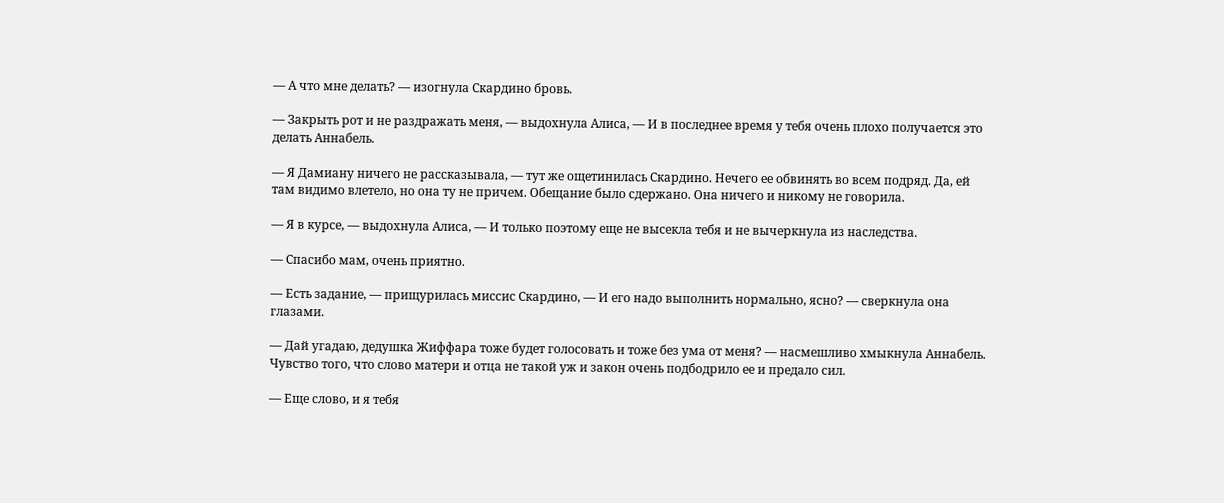— А что мне делать? — изогнула Скардино бровь.

— Закрыть рот и не раздражать меня, — выдохнула Алиса, — И в последнее время у тебя очень плохо получается это делать Аннабель.

— Я Дамиану ничего не рассказывала, — тут же ощетинилась Скардино. Нечего ее обвинять во всем подряд. Да, ей там видимо влетело, но она ту не причем. Обещание было сдержано. Она ничего и никому не говорила.

— Я в курсе, — выдохнула Алиса, — И только поэтому еще не высекла тебя и не вычеркнула из наследства.

— Спасибо мам, очень приятно.

— Есть задание, — прищурилась миссис Скардино, — И его надо выполнить нормально, ясно? — сверкнула она глазами.

— Дай угадаю, дедушка Жиффара тоже будет голосовать и тоже без ума от меня? — насмешливо хмыкнула Аннабель. Чувство того, что слово матери и отца не такой уж и закон очень подбодрило ее и предало сил.

— Еще слово, и я тебя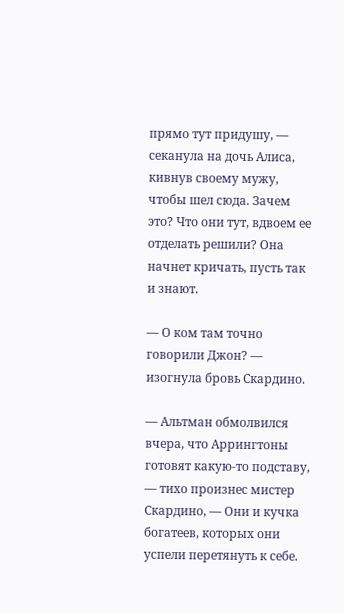прямо тут придушу, — секанула на дочь Алиса, кивнув своему мужу, чтобы шел сюда. Зачем это? Что они тут, вдвоем ее отделать решили? Она начнет кричать, пусть так и знают.

— О ком там точно говорили Джон? — изогнула бровь Скардино.

— Альтман обмолвился вчера, что Аррингтоны готовят какую-то подставу, — тихо произнес мистер Скардино, — Они и кучка богатеев, которых они успели перетянуть к себе.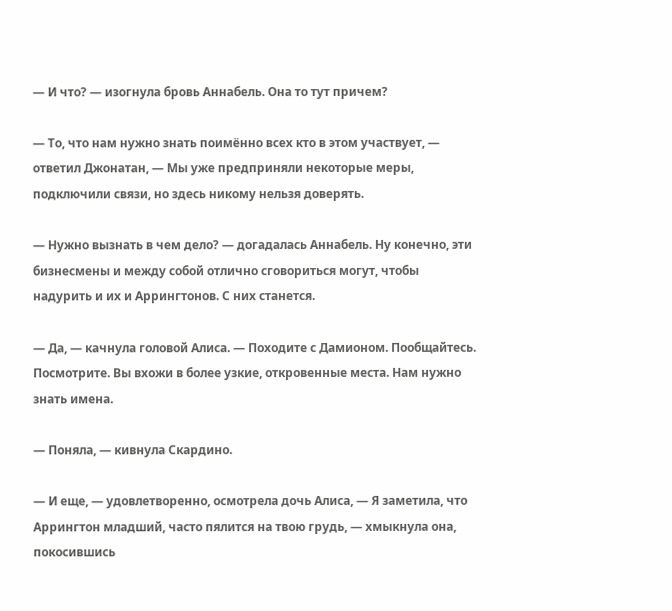— И что? — изогнула бровь Аннабель. Она то тут причем?

— То, что нам нужно знать поимённо всех кто в этом участвует, — ответил Джонатан, — Мы уже предприняли некоторые меры, подключили связи, но здесь никому нельзя доверять.

— Нужно вызнать в чем дело? — догадалась Аннабель. Ну конечно, эти бизнесмены и между собой отлично сговориться могут, чтобы надурить и их и Аррингтонов. С них станется.

— Да, — качнула головой Алиса. — Походите с Дамионом. Пообщайтесь. Посмотрите. Вы вхожи в более узкие, откровенные места. Нам нужно знать имена.

— Поняла, — кивнула Скардино.

— И еще, — удовлетворенно, осмотрела дочь Алиса, — Я заметила, что Аррингтон младший, часто пялится на твою грудь, — хмыкнула она, покосившись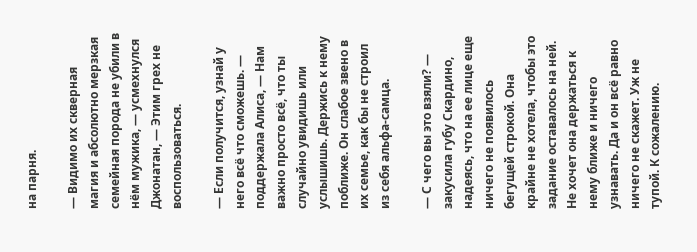на парня.

— Видимо их скверная магия и абсолютно мерзкая семейная порода не убили в нём мужика, — усмехнулся Джонатан, — Этим грех не воспользоваться.

— Если получится, узнай у него всё что сможешь. — поддержала Алиса, — Нам важно просто всё, что ты случайно увидишь или услышишь. Держись к нему поближе. Он слабое звено в их семье, как бы не строил из себя альфа-самца.

— С чего вы это взяли? — закусила губу Скардино, надеясь, что на ее лице еще ничего не появилось бегущей строкой. Она крайне не хотела, чтобы это задание оставалось на ней. Не хочет она держаться к нему ближе и ничего узнавать. Да и он всё равно ничего не скажет. Уж не тупой. К сожалению.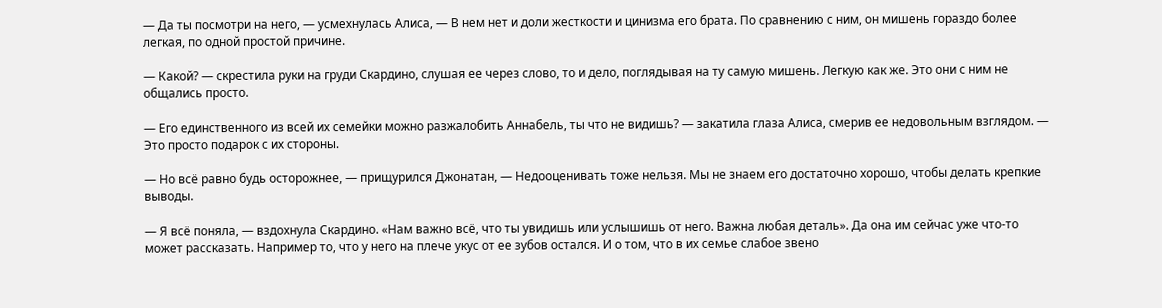— Да ты посмотри на него, — усмехнулась Алиса, — В нем нет и доли жесткости и цинизма его брата. По сравнению с ним, он мишень гораздо более легкая, по одной простой причине.

— Какой? — скрестила руки на груди Скардино, слушая ее через слово, то и дело, поглядывая на ту самую мишень. Легкую как же. Это они с ним не общались просто.

— Его единственного из всей их семейки можно разжалобить Аннабель, ты что не видишь? — закатила глаза Алиса, смерив ее недовольным взглядом. — Это просто подарок с их стороны.

— Но всё равно будь осторожнее, — прищурился Джонатан, — Недооценивать тоже нельзя. Мы не знаем его достаточно хорошо, чтобы делать крепкие выводы.

— Я всё поняла, — вздохнула Скардино. «Нам важно всё, что ты увидишь или услышишь от него. Важна любая деталь». Да она им сейчас уже что-то может рассказать. Например то, что у него на плече укус от ее зубов остался. И о том, что в их семье слабое звено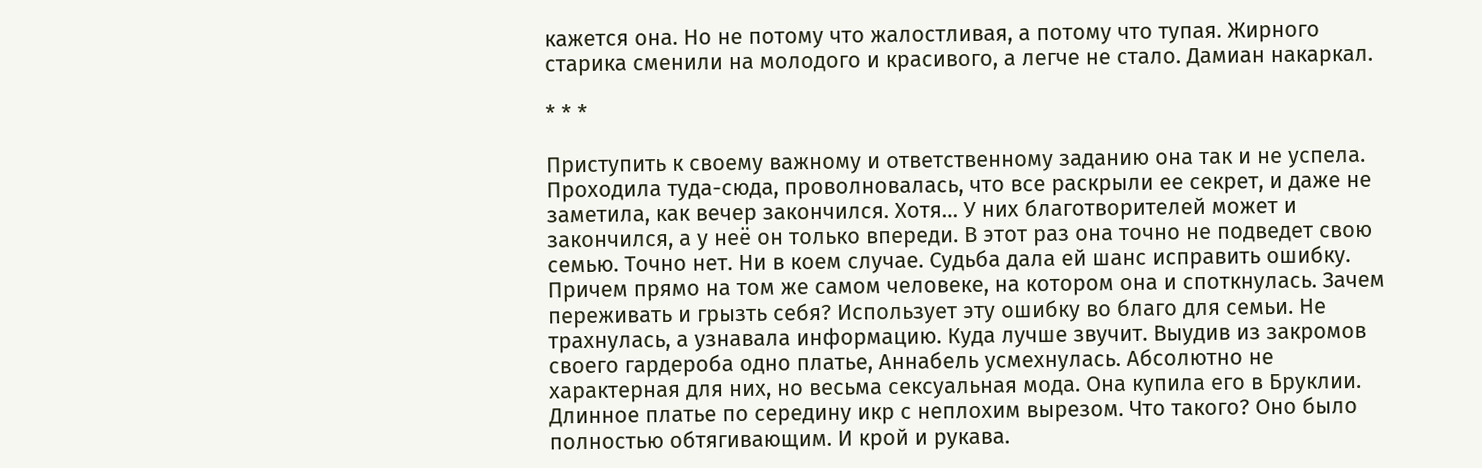кажется она. Но не потому что жалостливая, а потому что тупая. Жирного старика сменили на молодого и красивого, а легче не стало. Дамиан накаркал.

* * *

Приступить к своему важному и ответственному заданию она так и не успела. Проходила туда-сюда, проволновалась, что все раскрыли ее секрет, и даже не заметила, как вечер закончился. Хотя… У них благотворителей может и закончился, а у неё он только впереди. В этот раз она точно не подведет свою семью. Точно нет. Ни в коем случае. Судьба дала ей шанс исправить ошибку. Причем прямо на том же самом человеке, на котором она и споткнулась. Зачем переживать и грызть себя? Использует эту ошибку во благо для семьи. Не трахнулась, а узнавала информацию. Куда лучше звучит. Выудив из закромов своего гардероба одно платье, Аннабель усмехнулась. Абсолютно не характерная для них, но весьма сексуальная мода. Она купила его в Бруклии. Длинное платье по середину икр с неплохим вырезом. Что такого? Оно было полностью обтягивающим. И крой и рукава.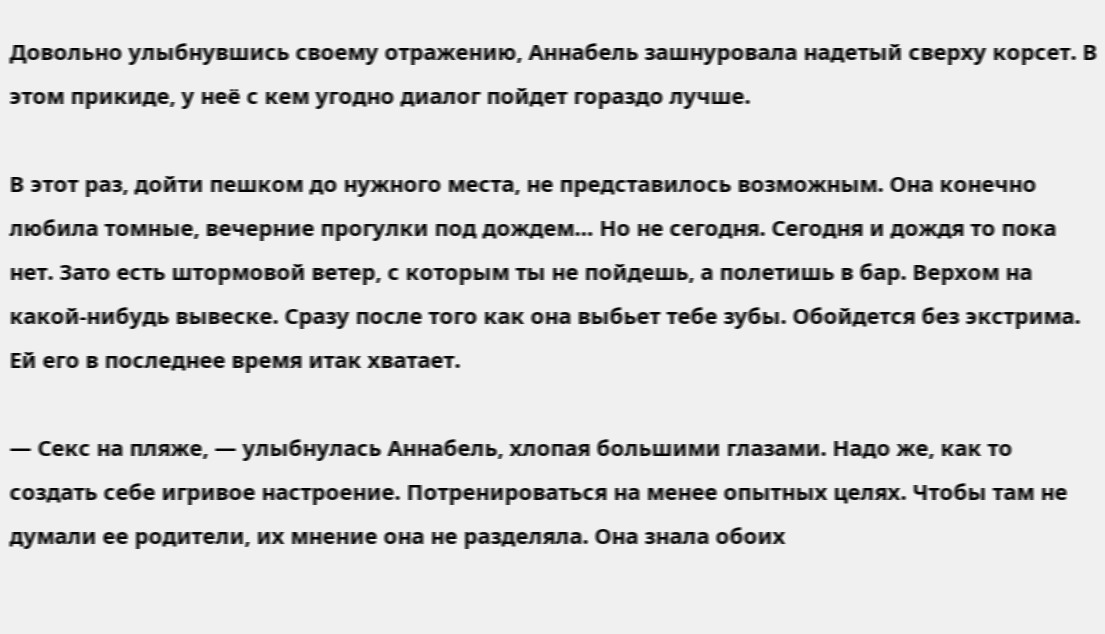Довольно улыбнувшись своему отражению, Аннабель зашнуровала надетый сверху корсет. В этом прикиде, у неё с кем угодно диалог пойдет гораздо лучше.

В этот раз, дойти пешком до нужного места, не представилось возможным. Она конечно любила томные, вечерние прогулки под дождем… Но не сегодня. Сегодня и дождя то пока нет. Зато есть штормовой ветер, с которым ты не пойдешь, а полетишь в бар. Верхом на какой-нибудь вывеске. Сразу после того как она выбьет тебе зубы. Обойдется без экстрима. Ей его в последнее время итак хватает.

— Секс на пляже, — улыбнулась Аннабель, хлопая большими глазами. Надо же, как то создать себе игривое настроение. Потренироваться на менее опытных целях. Чтобы там не думали ее родители, их мнение она не разделяла. Она знала обоих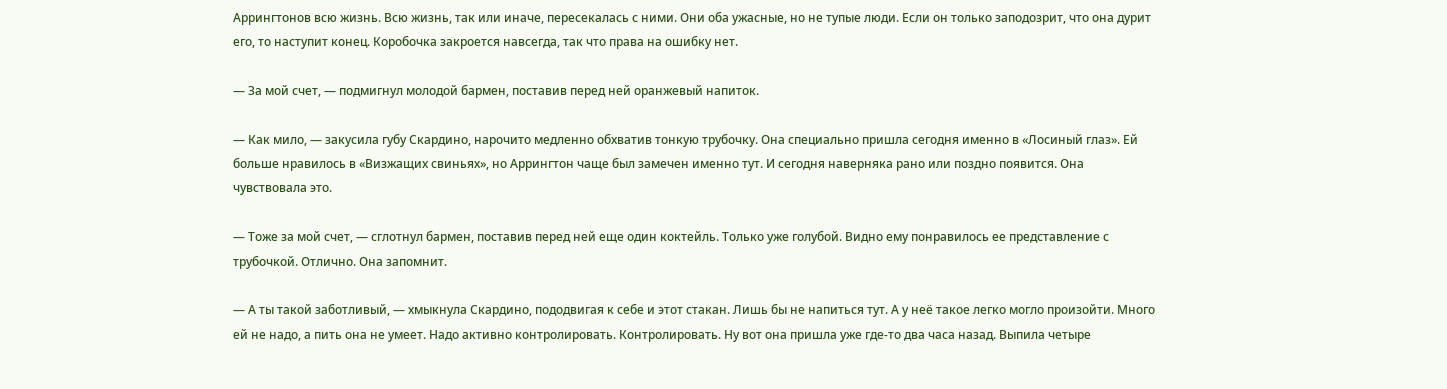Аррингтонов всю жизнь. Всю жизнь, так или иначе, пересекалась с ними. Они оба ужасные, но не тупые люди. Если он только заподозрит, что она дурит его, то наступит конец. Коробочка закроется навсегда, так что права на ошибку нет.

— За мой счет, — подмигнул молодой бармен, поставив перед ней оранжевый напиток.

— Как мило, — закусила губу Скардино, нарочито медленно обхватив тонкую трубочку. Она специально пришла сегодня именно в «Лосиный глаз». Ей больше нравилось в «Визжащих свиньях», но Аррингтон чаще был замечен именно тут. И сегодня наверняка рано или поздно появится. Она чувствовала это.

— Тоже за мой счет, — сглотнул бармен, поставив перед ней еще один коктейль. Только уже голубой. Видно ему понравилось ее представление с трубочкой. Отлично. Она запомнит.

— А ты такой заботливый, — хмыкнула Скардино, пододвигая к себе и этот стакан. Лишь бы не напиться тут. А у неё такое легко могло произойти. Много ей не надо, а пить она не умеет. Надо активно контролировать. Контролировать. Ну вот она пришла уже где-то два часа назад. Выпила четыре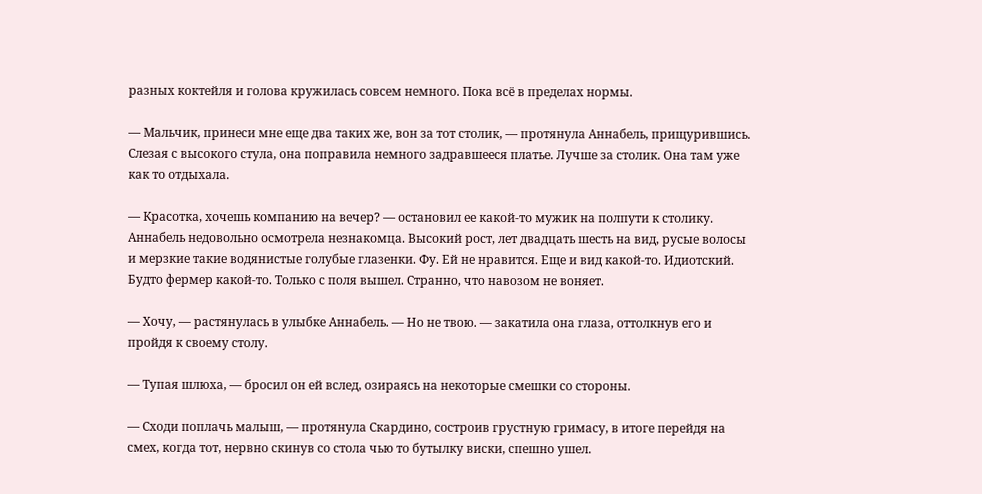разных коктейля и голова кружилась совсем немного. Пока всё в пределах нормы.

— Мальчик, принеси мне еще два таких же, вон за тот столик, — протянула Аннабель, прищурившись. Слезая с высокого стула, она поправила немного задравшееся платье. Лучше за столик. Она там уже как то отдыхала.

— Красотка, хочешь компанию на вечер? — остановил ее какой-то мужик на полпути к столику. Аннабель недовольно осмотрела незнакомца. Высокий рост, лет двадцать шесть на вид, русые волосы и мерзкие такие водянистые голубые глазенки. Фу. Ей не нравится. Еще и вид какой-то. Идиотский. Будто фермер какой-то. Только с поля вышел. Странно, что навозом не воняет.

— Хочу, — растянулась в улыбке Аннабель. — Но не твою. — закатила она глаза, оттолкнув его и пройдя к своему столу.

— Тупая шлюха, — бросил он ей вслед, озираясь на некоторые смешки со стороны.

— Сходи поплачь малыш, — протянула Скардино, состроив грустную гримасу, в итоге перейдя на смех, когда тот, нервно скинув со стола чью то бутылку виски, спешно ушел.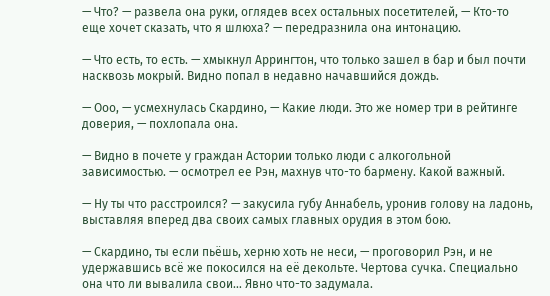— Что? — развела она руки, оглядев всех остальных посетителей, — Кто-то еще хочет сказать, что я шлюха? — передразнила она интонацию.

— Что есть, то есть. — хмыкнул Аррингтон, что только зашел в бар и был почти насквозь мокрый. Видно попал в недавно начавшийся дождь.

— Ооо, — усмехнулась Скардино, — Какие люди. Это же номер три в рейтинге доверия, — похлопала она.

— Видно в почете у граждан Астории только люди с алкогольной зависимостью. — осмотрел ее Рэн, махнув что-то бармену. Какой важный.

— Ну ты что расстроился? — закусила губу Аннабель, уронив голову на ладонь, выставляя вперед два своих самых главных орудия в этом бою.

— Скардино, ты если пьёшь, херню хоть не неси, — проговорил Рэн, и не удержавшись всё же покосился на её декольте. Чертова сучка. Специально она что ли вывалила свои… Явно что-то задумала.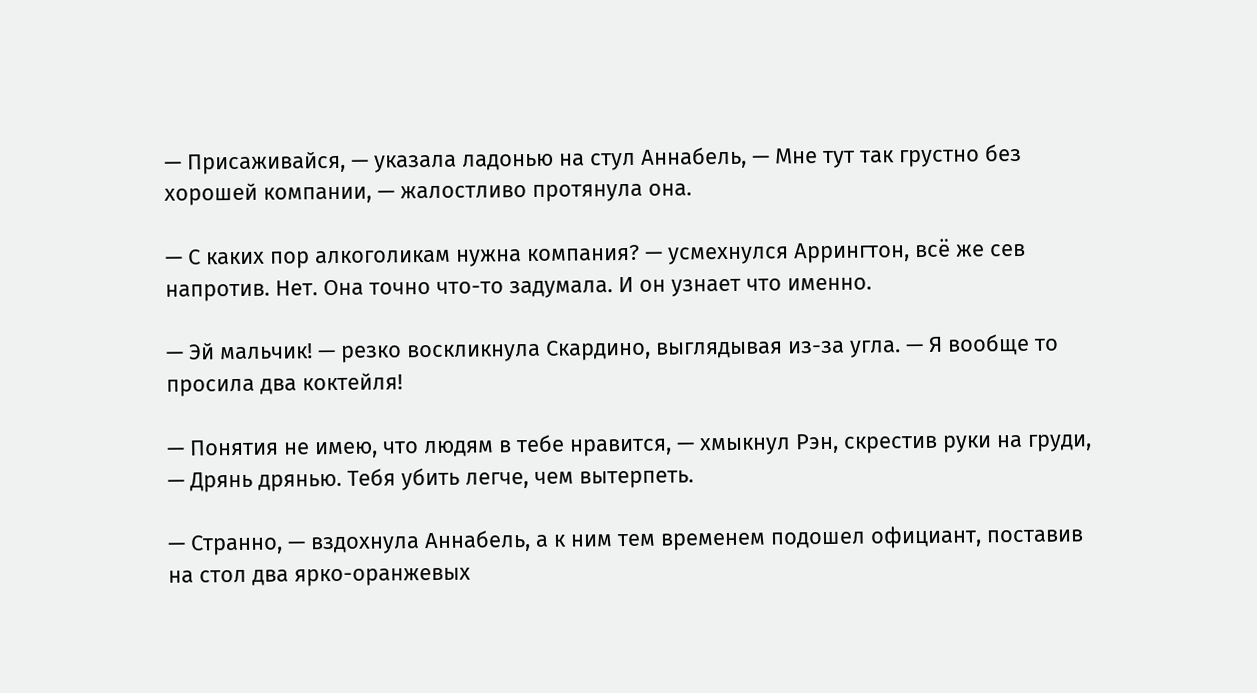— Присаживайся, — указала ладонью на стул Аннабель, — Мне тут так грустно без хорошей компании, — жалостливо протянула она.

— С каких пор алкоголикам нужна компания? — усмехнулся Аррингтон, всё же сев напротив. Нет. Она точно что-то задумала. И он узнает что именно.

— Эй мальчик! — резко воскликнула Скардино, выглядывая из-за угла. — Я вообще то просила два коктейля!

— Понятия не имею, что людям в тебе нравится, — хмыкнул Рэн, скрестив руки на груди, — Дрянь дрянью. Тебя убить легче, чем вытерпеть.

— Странно, — вздохнула Аннабель, а к ним тем временем подошел официант, поставив на стол два ярко-оранжевых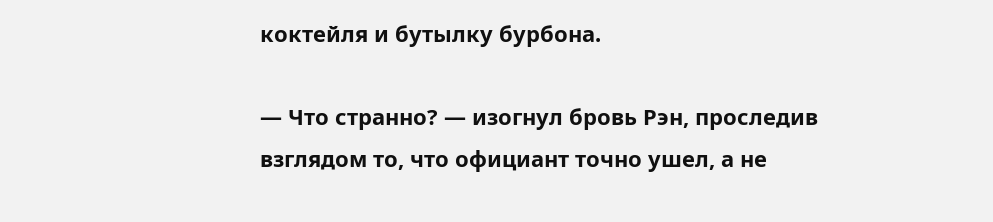коктейля и бутылку бурбона.

— Что странно? — изогнул бровь Рэн, проследив взглядом то, что официант точно ушел, а не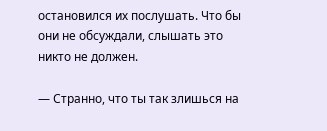остановился их послушать. Что бы они не обсуждали, слышать это никто не должен.

— Странно, что ты так злишься на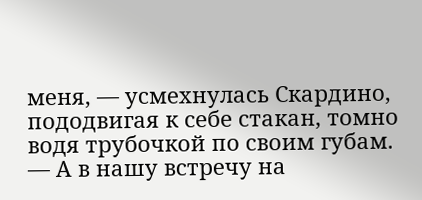меня, — усмехнулась Скардино, пододвигая к себе стакан, томно водя трубочкой по своим губам. — А в нашу встречу на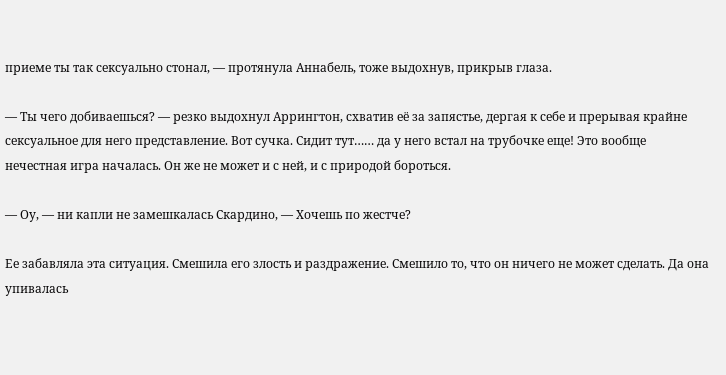приеме ты так сексуально стонал, — протянула Аннабель, тоже выдохнув, прикрыв глаза.

— Ты чего добиваешься? — резко выдохнул Аррингтон, схватив её за запястье, дергая к себе и прерывая крайне сексуальное для него представление. Вот сучка. Сидит тут…… да у него встал на трубочке еще! Это вообще нечестная игра началась. Он же не может и с ней, и с природой бороться.

— Оу, — ни капли не замешкалась Скардино, — Хочешь по жестче?

Ее забавляла эта ситуация. Смешила его злость и раздражение. Смешило то, что он ничего не может сделать. Да она упивалась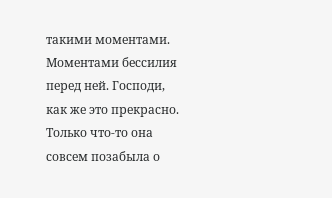такими моментами. Моментами бессилия перед ней. Господи, как же это прекрасно. Только что-то она совсем позабыла о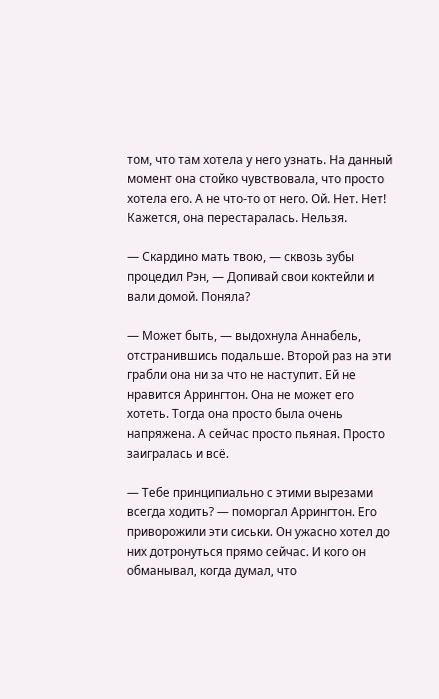том, что там хотела у него узнать. На данный момент она стойко чувствовала, что просто хотела его. А не что-то от него. Ой. Нет. Нет! Кажется, она перестаралась. Нельзя.

— Скардино мать твою, — сквозь зубы процедил Рэн, — Допивай свои коктейли и вали домой. Поняла?

— Может быть, — выдохнула Аннабель, отстранившись подальше. Второй раз на эти грабли она ни за что не наступит. Ей не нравится Аррингтон. Она не может его хотеть. Тогда она просто была очень напряжена. А сейчас просто пьяная. Просто заигралась и всё.

— Тебе принципиально с этими вырезами всегда ходить? — поморгал Аррингтон. Его приворожили эти сиськи. Он ужасно хотел до них дотронуться прямо сейчас. И кого он обманывал, когда думал, что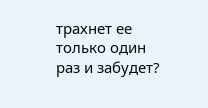трахнет ее только один раз и забудет?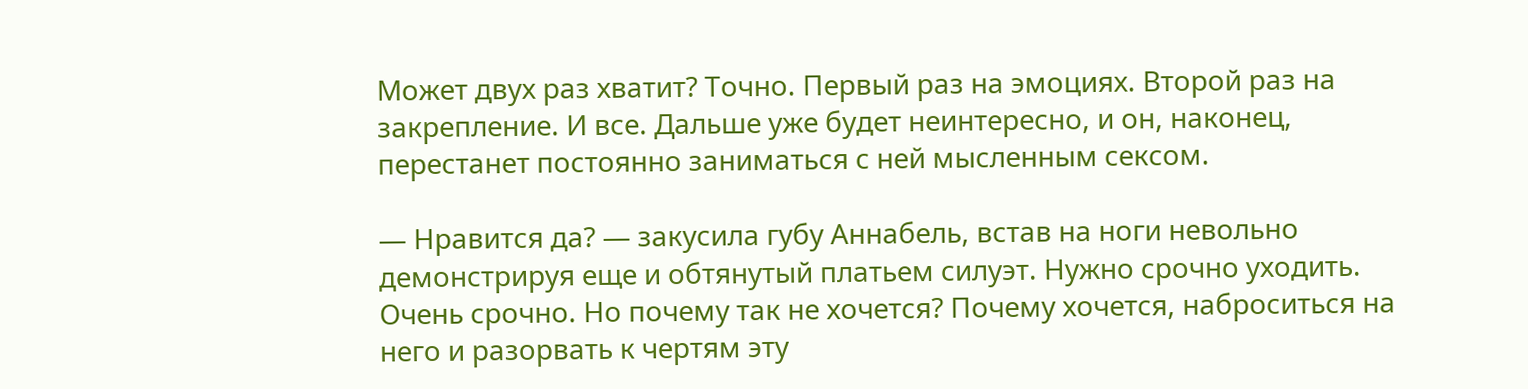Может двух раз хватит? Точно. Первый раз на эмоциях. Второй раз на закрепление. И все. Дальше уже будет неинтересно, и он, наконец, перестанет постоянно заниматься с ней мысленным сексом.

— Нравится да? — закусила губу Аннабель, встав на ноги невольно демонстрируя еще и обтянутый платьем силуэт. Нужно срочно уходить. Очень срочно. Но почему так не хочется? Почему хочется, наброситься на него и разорвать к чертям эту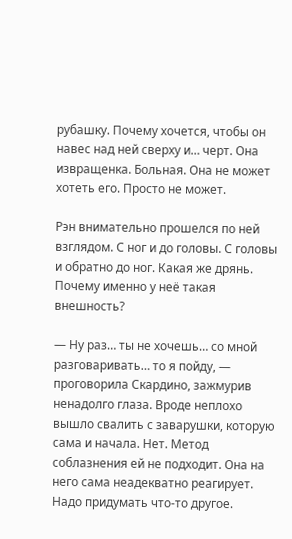рубашку. Почему хочется, чтобы он навес над ней сверху и… черт. Она извращенка. Больная. Она не может хотеть его. Просто не может.

Рэн внимательно прошелся по ней взглядом. С ног и до головы. С головы и обратно до ног. Какая же дрянь. Почему именно у неё такая внешность?

— Ну раз… ты не хочешь… со мной разговаривать… то я пойду, — проговорила Скардино, зажмурив ненадолго глаза. Вроде неплохо вышло свалить с заварушки, которую сама и начала. Нет. Метод соблазнения ей не подходит. Она на него сама неадекватно реагирует. Надо придумать что-то другое.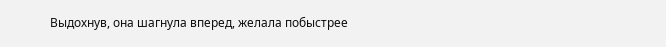Выдохнув, она шагнула вперед, желала побыстрее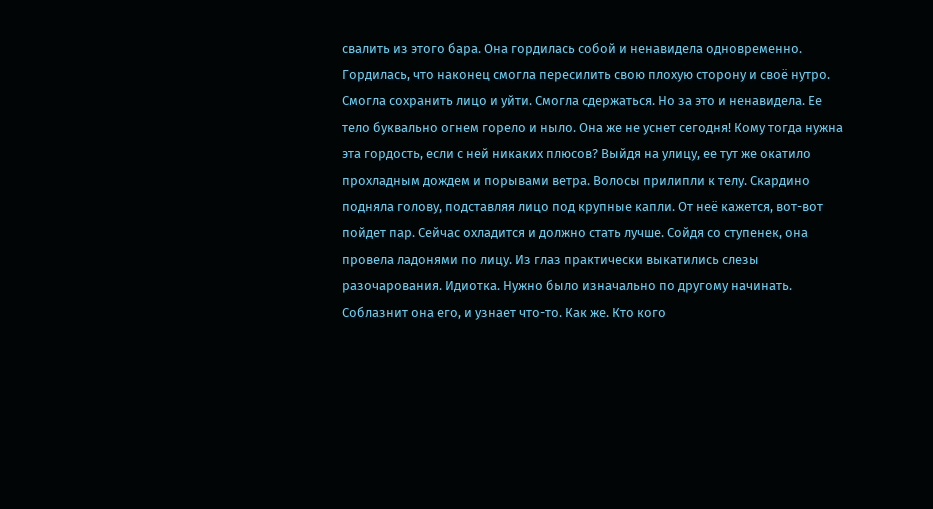свалить из этого бара. Она гордилась собой и ненавидела одновременно. Гордилась, что наконец смогла пересилить свою плохую сторону и своё нутро. Смогла сохранить лицо и уйти. Смогла сдержаться. Но за это и ненавидела. Ее тело буквально огнем горело и ныло. Она же не уснет сегодня! Кому тогда нужна эта гордость, если с ней никаких плюсов? Выйдя на улицу, ее тут же окатило прохладным дождем и порывами ветра. Волосы прилипли к телу. Скардино подняла голову, подставляя лицо под крупные капли. От неё кажется, вот-вот пойдет пар. Сейчас охладится и должно стать лучше. Сойдя со ступенек, она провела ладонями по лицу. Из глаз практически выкатились слезы разочарования. Идиотка. Нужно было изначально по другому начинать. Соблазнит она его, и узнает что-то. Как же. Кто кого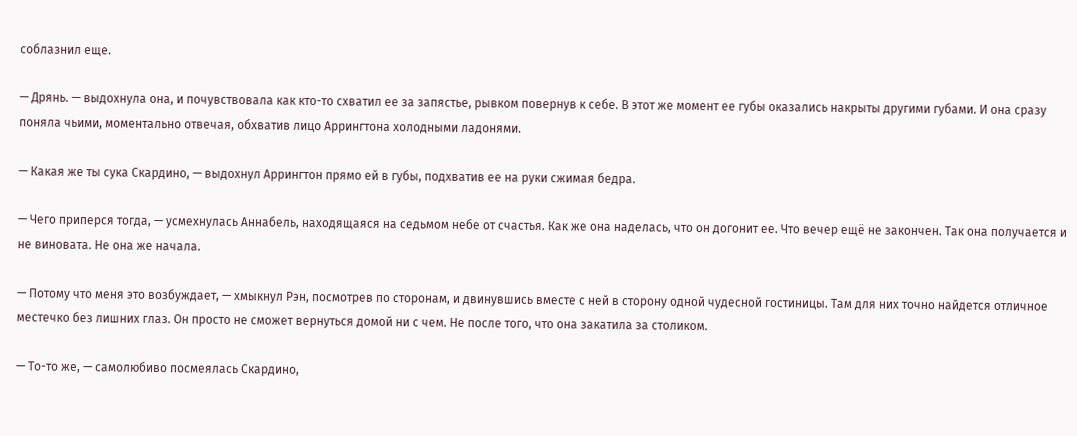соблазнил еще.

— Дрянь. — выдохнула она, и почувствовала как кто-то схватил ее за запястье, рывком повернув к себе. В этот же момент ее губы оказались накрыты другими губами. И она сразу поняла чьими, моментально отвечая, обхватив лицо Аррингтона холодными ладонями.

— Какая же ты сука Скардино, — выдохнул Аррингтон прямо ей в губы, подхватив ее на руки сжимая бедра.

— Чего приперся тогда, — усмехнулась Аннабель, находящаяся на седьмом небе от счастья. Как же она наделась, что он догонит ее. Что вечер ещё не закончен. Так она получается и не виновата. Не она же начала.

— Потому что меня это возбуждает, — хмыкнул Рэн, посмотрев по сторонам, и двинувшись вместе с ней в сторону одной чудесной гостиницы. Там для них точно найдется отличное местечко без лишних глаз. Он просто не сможет вернуться домой ни с чем. Не после того, что она закатила за столиком.

— То-то же, — самолюбиво посмеялась Скардино,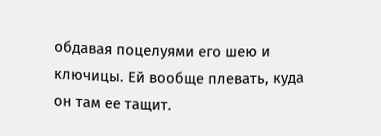обдавая поцелуями его шею и ключицы. Ей вообще плевать, куда он там ее тащит.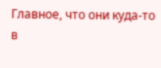Главное, что они куда-то в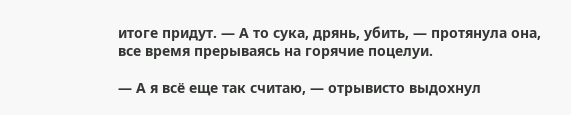итоге придут. — А то сука, дрянь, убить, — протянула она, все время прерываясь на горячие поцелуи.

— А я всё еще так считаю, — отрывисто выдохнул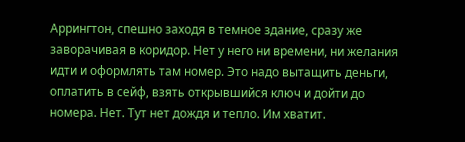Аррингтон, спешно заходя в темное здание, сразу же заворачивая в коридор. Нет у него ни времени, ни желания идти и оформлять там номер. Это надо вытащить деньги, оплатить в сейф, взять открывшийся ключ и дойти до номера. Нет. Тут нет дождя и тепло. Им хватит.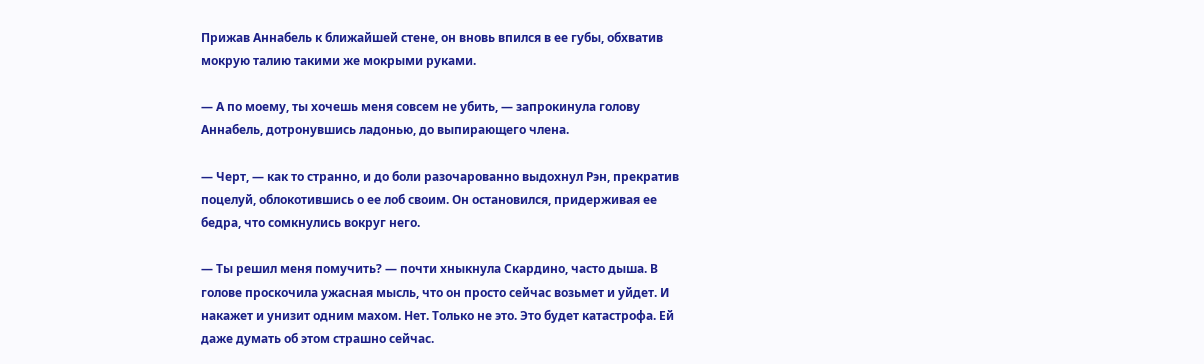Прижав Аннабель к ближайшей стене, он вновь впился в ее губы, обхватив мокрую талию такими же мокрыми руками.

— А по моему, ты хочешь меня совсем не убить, — запрокинула голову Аннабель, дотронувшись ладонью, до выпирающего члена.

— Черт, — как то странно, и до боли разочарованно выдохнул Рэн, прекратив поцелуй, облокотившись о ее лоб своим. Он остановился, придерживая ее бедра, что сомкнулись вокруг него.

— Ты решил меня помучить? — почти хныкнула Скардино, часто дыша. В голове проскочила ужасная мысль, что он просто сейчас возьмет и уйдет. И накажет и унизит одним махом. Нет. Только не это. Это будет катастрофа. Ей даже думать об этом страшно сейчас.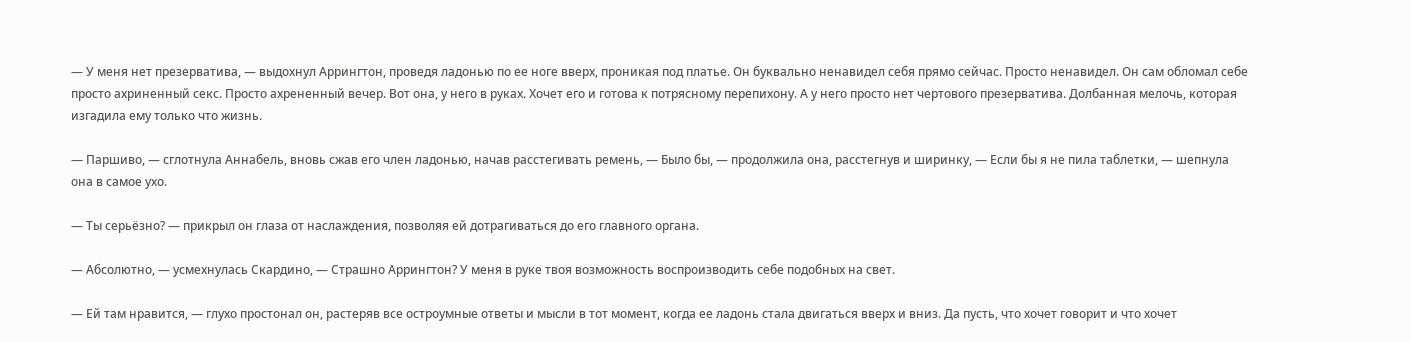— У меня нет презерватива, — выдохнул Аррингтон, проведя ладонью по ее ноге вверх, проникая под платье. Он буквально ненавидел себя прямо сейчас. Просто ненавидел. Он сам обломал себе просто ахриненный секс. Просто ахрененный вечер. Вот она, у него в руках. Хочет его и готова к потрясному перепихону. А у него просто нет чертового презерватива. Долбанная мелочь, которая изгадила ему только что жизнь.

— Паршиво, — сглотнула Аннабель, вновь сжав его член ладонью, начав расстегивать ремень, — Было бы, — продолжила она, расстегнув и ширинку, — Если бы я не пила таблетки, — шепнула она в самое ухо.

— Ты серьёзно? — прикрыл он глаза от наслаждения, позволяя ей дотрагиваться до его главного органа.

— Абсолютно, — усмехнулась Скардино, — Страшно Аррингтон? У меня в руке твоя возможность воспроизводить себе подобных на свет.

— Ей там нравится, — глухо простонал он, растеряв все остроумные ответы и мысли в тот момент, когда ее ладонь стала двигаться вверх и вниз. Да пусть, что хочет говорит и что хочет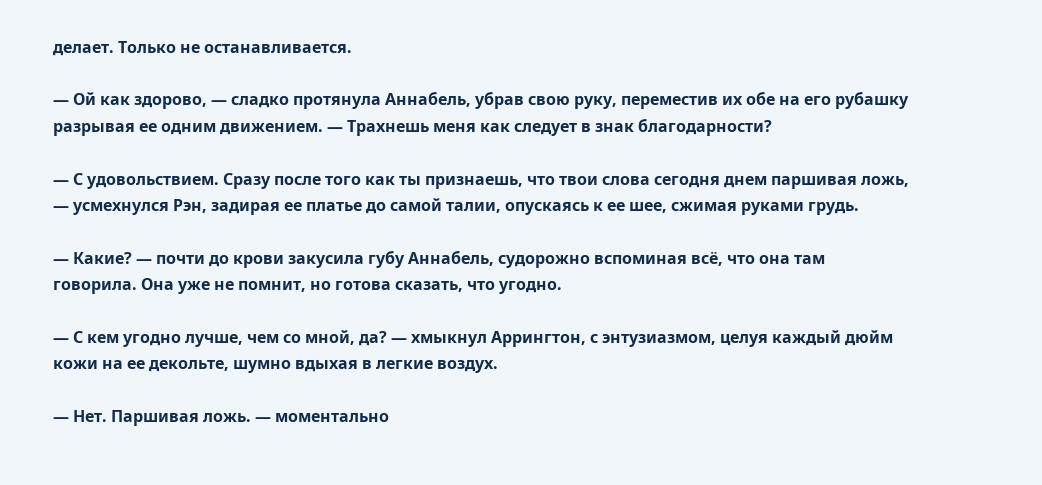делает. Только не останавливается.

— Ой как здорово, — сладко протянула Аннабель, убрав свою руку, переместив их обе на его рубашку разрывая ее одним движением. — Трахнешь меня как следует в знак благодарности?

— С удовольствием. Сразу после того как ты признаешь, что твои слова сегодня днем паршивая ложь, — усмехнулся Рэн, задирая ее платье до самой талии, опускаясь к ее шее, сжимая руками грудь.

— Какие? — почти до крови закусила губу Аннабель, судорожно вспоминая всё, что она там говорила. Она уже не помнит, но готова сказать, что угодно.

— С кем угодно лучше, чем со мной, да? — хмыкнул Аррингтон, с энтузиазмом, целуя каждый дюйм кожи на ее декольте, шумно вдыхая в легкие воздух.

— Нет. Паршивая ложь. — моментально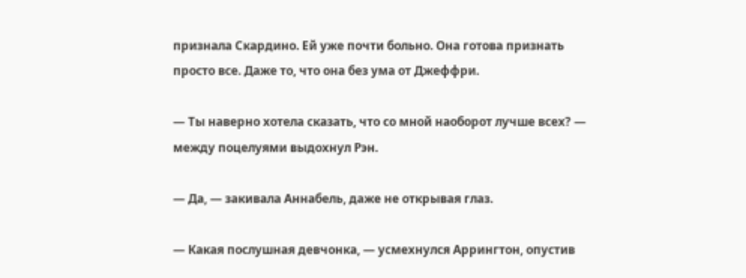признала Скардино. Ей уже почти больно. Она готова признать просто все. Даже то, что она без ума от Джеффри.

— Ты наверно хотела сказать, что со мной наоборот лучше всех? — между поцелуями выдохнул Рэн.

— Да, — закивала Аннабель, даже не открывая глаз.

— Какая послушная девчонка, — усмехнулся Аррингтон, опустив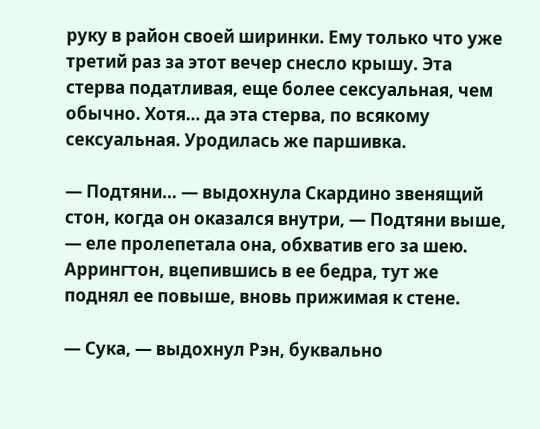руку в район своей ширинки. Ему только что уже третий раз за этот вечер снесло крышу. Эта стерва податливая, еще более сексуальная, чем обычно. Хотя… да эта стерва, по всякому сексуальная. Уродилась же паршивка.

— Подтяни… — выдохнула Скардино звенящий стон, когда он оказался внутри, — Подтяни выше, — еле пролепетала она, обхватив его за шею. Аррингтон, вцепившись в ее бедра, тут же поднял ее повыше, вновь прижимая к стене.

— Сука, — выдохнул Рэн, буквально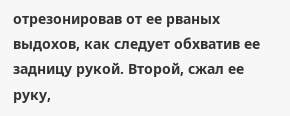отрезонировав от ее рваных выдохов, как следует обхватив ее задницу рукой. Второй, сжал ее руку,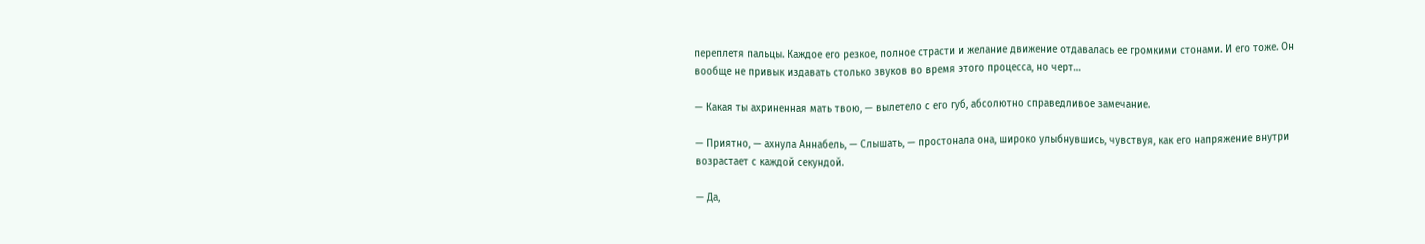переплетя пальцы. Каждое его резкое, полное страсти и желание движение отдавалась ее громкими стонами. И его тоже. Он вообще не привык издавать столько звуков во время этого процесса, но черт…

— Какая ты ахриненная мать твою, — вылетело с его губ, абсолютно справедливое замечание.

— Приятно, — ахнула Аннабель, — Слышать, — простонала она, широко улыбнувшись, чувствуя, как его напряжение внутри возрастает с каждой секундой.

— Да,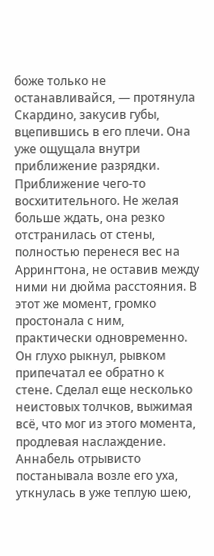боже только не останавливайся, — протянула Скардино, закусив губы, вцепившись в его плечи. Она уже ощущала внутри приближение разрядки. Приближение чего-то восхитительного. Не желая больше ждать, она резко отстранилась от стены, полностью перенеся вес на Аррингтона, не оставив между ними ни дюйма расстояния. В этот же момент, громко простонала с ним, практически одновременно. Он глухо рыкнул, рывком припечатал ее обратно к стене. Сделал еще несколько неистовых толчков, выжимая всё, что мог из этого момента, продлевая наслаждение. Аннабель отрывисто постанывала возле его уха, уткнулась в уже теплую шею,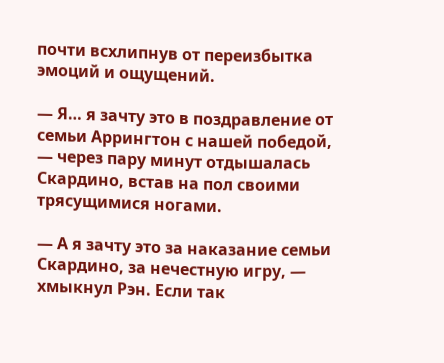почти всхлипнув от переизбытка эмоций и ощущений.

— Я… я зачту это в поздравление от семьи Аррингтон с нашей победой, — через пару минут отдышалась Скардино, встав на пол своими трясущимися ногами.

— А я зачту это за наказание семьи Скардино, за нечестную игру, — хмыкнул Рэн. Если так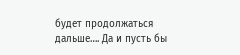будет продолжаться дальше…. Да и пусть бы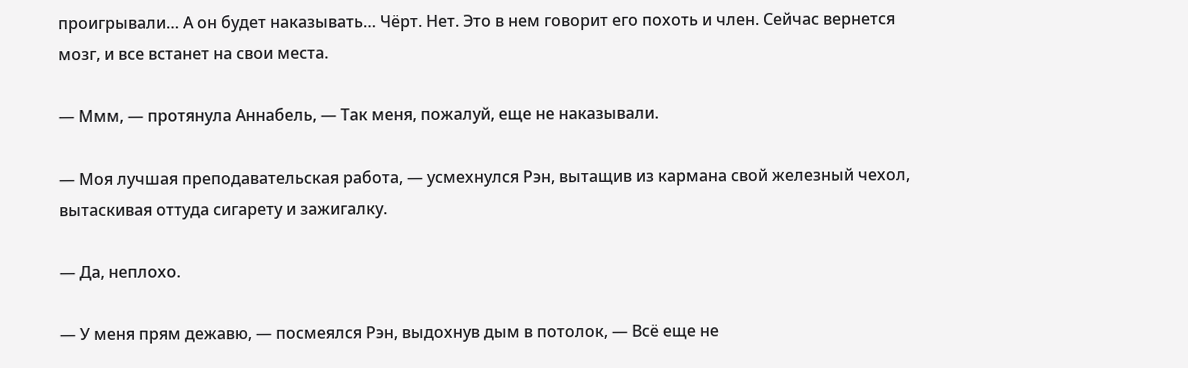проигрывали… А он будет наказывать… Чёрт. Нет. Это в нем говорит его похоть и член. Сейчас вернется мозг, и все встанет на свои места.

— Ммм, — протянула Аннабель, — Так меня, пожалуй, еще не наказывали.

— Моя лучшая преподавательская работа, — усмехнулся Рэн, вытащив из кармана свой железный чехол, вытаскивая оттуда сигарету и зажигалку.

— Да, неплохо.

— У меня прям дежавю, — посмеялся Рэн, выдохнув дым в потолок, — Всё еще не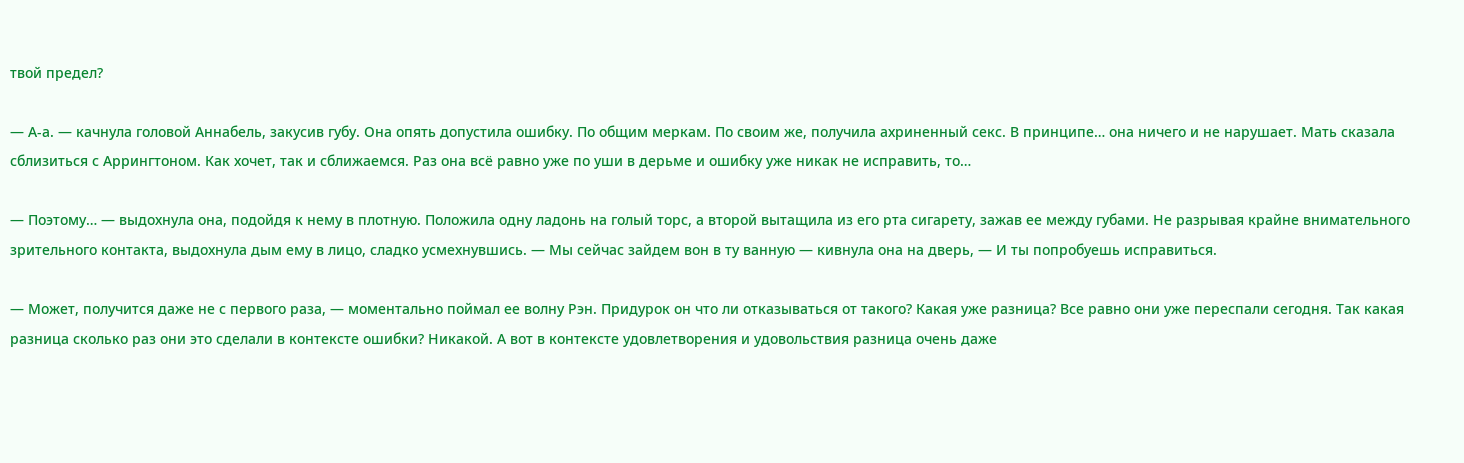твой предел?

— А-а. — качнула головой Аннабель, закусив губу. Она опять допустила ошибку. По общим меркам. По своим же, получила ахриненный секс. В принципе… она ничего и не нарушает. Мать сказала сблизиться с Аррингтоном. Как хочет, так и сближаемся. Раз она всё равно уже по уши в дерьме и ошибку уже никак не исправить, то…

— Поэтому… — выдохнула она, подойдя к нему в плотную. Положила одну ладонь на голый торс, а второй вытащила из его рта сигарету, зажав ее между губами. Не разрывая крайне внимательного зрительного контакта, выдохнула дым ему в лицо, сладко усмехнувшись. — Мы сейчас зайдем вон в ту ванную — кивнула она на дверь, — И ты попробуешь исправиться.

— Может, получится даже не с первого раза, — моментально поймал ее волну Рэн. Придурок он что ли отказываться от такого? Какая уже разница? Все равно они уже переспали сегодня. Так какая разница сколько раз они это сделали в контексте ошибки? Никакой. А вот в контексте удовлетворения и удовольствия разница очень даже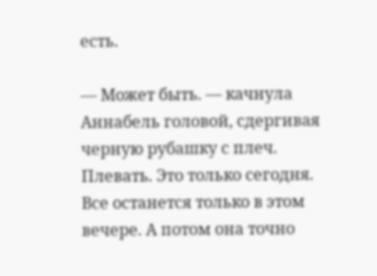есть.

— Может быть. — качнула Аннабель головой, сдергивая черную рубашку с плеч. Плевать. Это только сегодня. Все останется только в этом вечере. А потом она точно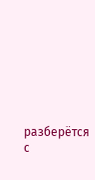разберётся с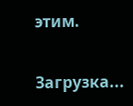этим.

Загрузка...